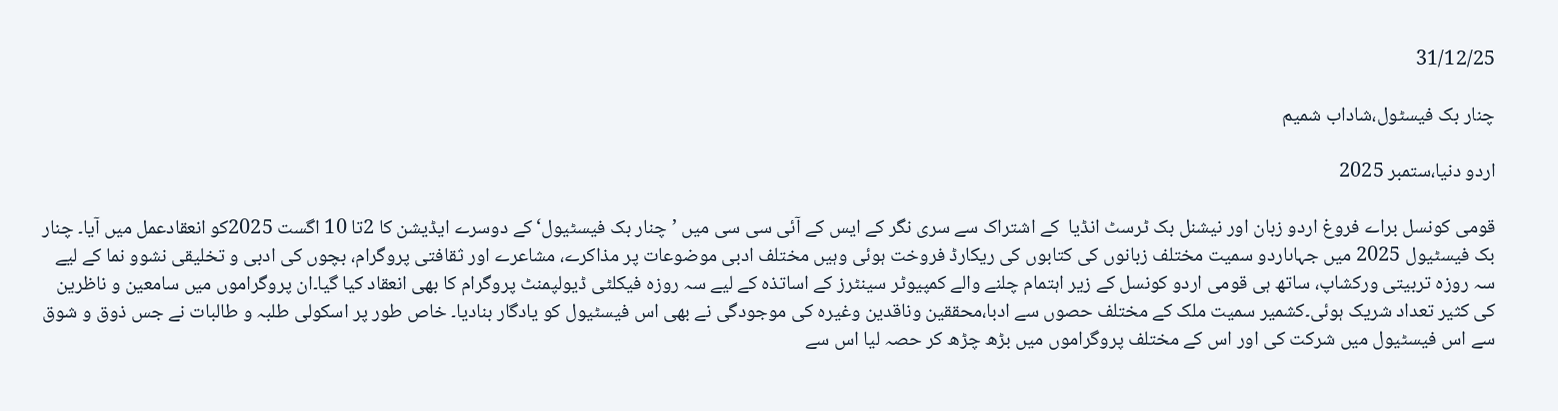31/12/25

چنار بک فیسٹول،شاداب شمیم

اردو دنیا،ستمبر 2025

قومی کونسل براے فروغ اردو زبان اور نیشنل بک ٹرسٹ انڈیا  کے اشتراک سے سری نگر کے ایس کے آئی سی سی میں ’چنار بک فیسٹیول‘کے دوسرے ایڈیشن کا 2تا 10 اگست 2025کو انعقادعمل میں آیا۔ چنار بک فیسٹیول 2025 میں جہاںاردو سمیت مختلف زبانوں کی کتابوں کی ریکارڈ فروخت ہوئی وہیں مختلف ادبی موضوعات پر مذاکرے، مشاعرے اور ثقافتی پروگرام، بچوں کی ادبی و تخلیقی نشوو نما کے لیے سہ روزہ تربیتی ورکشاپ، ساتھ ہی قومی اردو کونسل کے زیر اہتمام چلنے والے کمپیوٹر سینٹرز کے اساتذہ کے لیے سہ روزہ فیکلٹی ڈیولپمنٹ پروگرام کا بھی انعقاد کیا گیا۔ان پروگراموں میں سامعین و ناظرین کی کثیر تعداد شریک ہوئی۔کشمیر سمیت ملک کے مختلف حصوں سے ادبا،محققین وناقدین وغیرہ کی موجودگی نے بھی اس فیسٹیول کو یادگار بنادیا۔ خاص طور پر اسکولی طلبہ و طالبات نے جس ذوق و شوق سے اس فیسٹیول میں شرکت کی اور اس کے مختلف پروگراموں میں بڑھ چڑھ کر حصہ لیا اس سے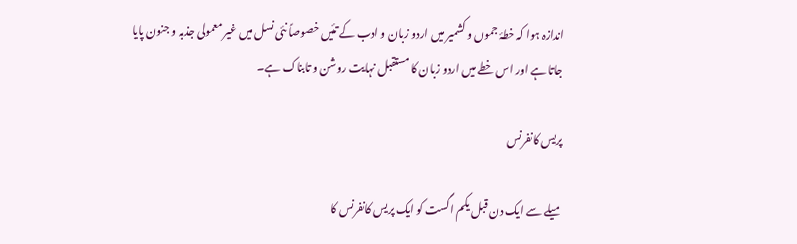اندازہ ہوا کہ خطۂ جموں و کشمیر میں اردو زبان و ادب کے تئیں خصوصاً نئی نسل میں غیر معمولی جذبہ و جنون پایا جاتا ہے اور اس خطے میں اردو زبان کا مستقبل نہایت روشن و تابناک ہے۔

پریس کانفرنس

میلے سے ایک دن قبل یکم اگست کو ایک پریس کانفرنس کا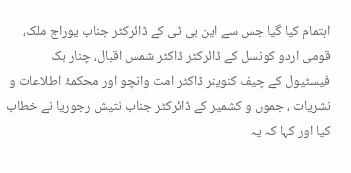اہتمام کیا گیا جس سے این بی ٹی کے ڈائرکٹر جناب یوراج ملک، قومی اردو کونسل کے ڈائرکٹر ڈاکٹر شمس اقبال، چنار بک فیسٹیول کے چیف کنوینر ڈاکٹر امت وانچو اور محکمۂ اطلاعات و نشریات ، جموں و کشمیر کے ڈائرکٹر جناب نتیش رجوریا نے خطاب کیا اور کہا کہ یہ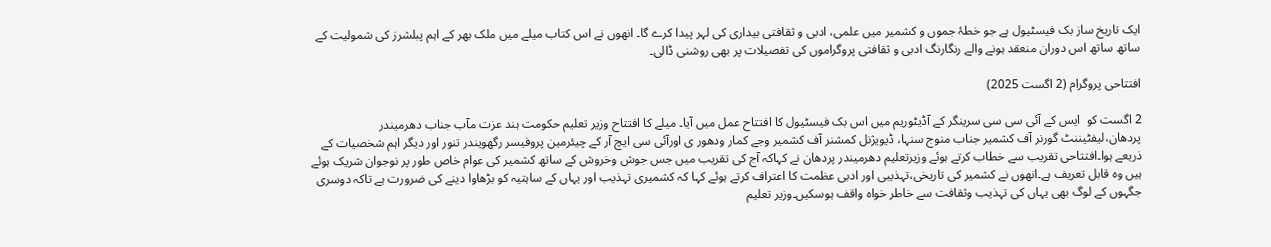ایک تاریخ ساز بک فیسٹیول ہے جو خطۂ جموں و کشمیر میں علمی، ادبی و ثقافتی بیداری کی لہر پیدا کرے گا۔ انھوں نے اس کتاب میلے میں ملک بھر کے اہم پبلشرز کی شمولیت کے ساتھ ساتھ اس دوران منعقد ہونے والے رنگارنگ ادبی و ثقافتی پروگراموں کی تفصیلات پر بھی روشنی ڈالی۔

افتتاحی پروگرام (2 اگست 2025)

2 اگست کو  ایس کے آئی سی سی سرینگر کے آڈیٹوریم میں اس بک فیسٹیول کا افتتاح عمل میں آیا۔ میلے کا افتتاح وزیر تعلیم حکومت ہند عزت مآب جناب دھرمیندر پردھان،لیفٹیننٹ گورنر آف کشمیر جناب منوج سنہا، ڈیویژنل کمشنر آف کشمیر وجے کمار ودھور ی اورآئی سی ایچ آر کے چیئرمین پروفیسر رگھویندر تنور اور دیگر اہم شخصیات کے ذریعے ہوا۔افتتاحی تقریب سے خطاب کرتے ہوئے وزیرتعلیم دھرمیندر پردھان نے کہاکہ آج کی تقریب میں جس جوش وخروش کے ساتھ کشمیر کی عوام خاص طور پر نوجوان شریک ہوئے ہیں وہ قابل تعریف ہے۔انھوں نے کشمیر کی تاریخی،تہذیبی اور ادبی عظمت کا اعتراف کرتے ہوئے کہا کہ کشمیری تہذیب اور یہاں کے ساہتیہ کو بڑھاوا دینے کی ضرورت ہے تاکہ دوسری جگہوں کے لوگ بھی یہاں کی تہذیب وثقافت سے خاطر خواہ واقف ہوسکیں۔وزیر تعلیم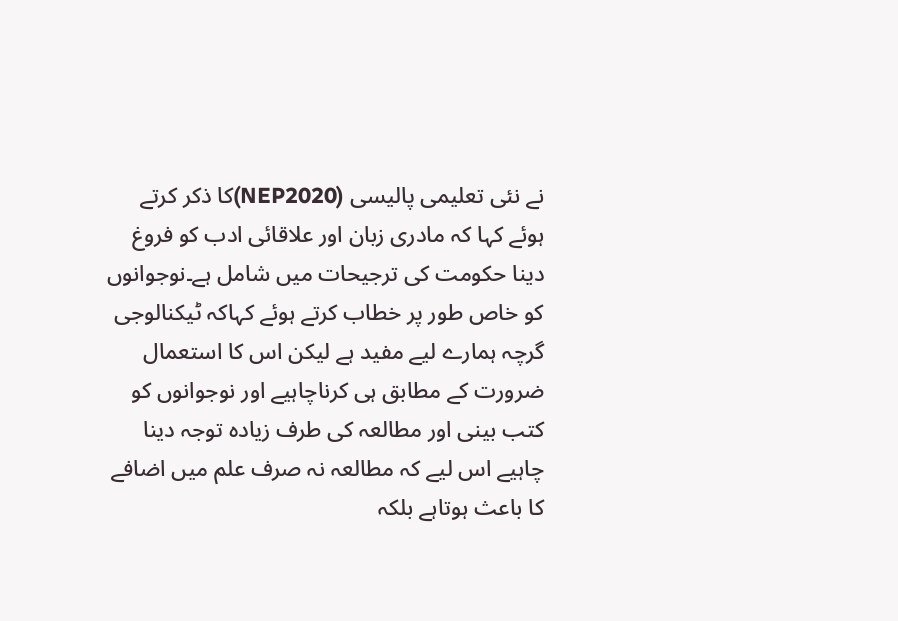نے نئی تعلیمی پالیسی (NEP2020)کا ذکر کرتے ہوئے کہا کہ مادری زبان اور علاقائی ادب کو فروغ دینا حکومت کی ترجیحات میں شامل ہے۔نوجوانوں کو خاص طور پر خطاب کرتے ہوئے کہاکہ ٹیکنالوجی گرچہ ہمارے لیے مفید ہے لیکن اس کا استعمال ضرورت کے مطابق ہی کرناچاہیے اور نوجوانوں کو کتب بینی اور مطالعہ کی طرف زیادہ توجہ دینا چاہیے اس لیے کہ مطالعہ نہ صرف علم میں اضافے کا باعث ہوتاہے بلکہ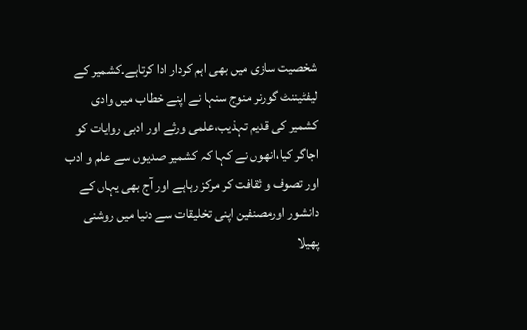شخصیت سازی میں بھی اہم کردار ادا کرتاہے۔کشمیر کے لیفٹیننٹ گورنر منوج سنہا نے اپنے خطاب میں وادی کشمیر کی قدیم تہذیب،علمی ورثے اور ادبی روایات کو اجاگر کیا،انھوں نے کہا کہ کشمیر صدیوں سے علم و ادب اور تصوف و ثقافت کر مرکز رہاہے اور آج بھی یہاں کے دانشور اورمصنفین اپنی تخلیقات سے دنیا میں روشنی پھیلا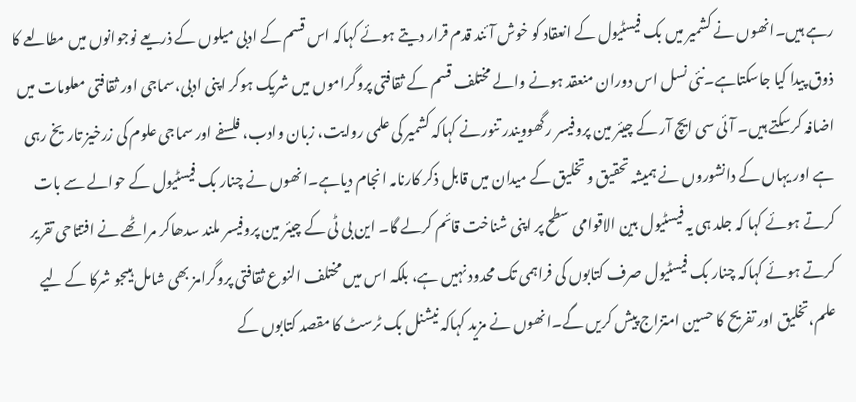رہے ہیں۔انھوں نے کشمیر میں بک فیسٹیول کے انعقاد کو خوش آئند قدم قرار دیتے ہوئے کہاکہ اس قسم کے ادبی میلوں کے ذریعے نوجوانوں میں مطالعے کا ذوق پیدا کیا جاسکتاہے۔نئی نسل اس دوران منعقد ہونے والے مختلف قسم کے ثقافتی پروگراموں میں شریک ہوکر اپنی ادبی،سماجی اور ثقافتی معلومات میں اضافہ کرسکتے ہیں۔ آئی سی ایچ آر کے چیئر مین پروفیسر رگھوویندر تنورنے کہاکہ کشمیر کی علمی روایت، زبان وادب، فلسفے اور سماجی علوم کی زرخیز تاریخ رہی ہے اور یہاں کے دانشوروں نے ہمیشہ تحقیق و تخلیق کے میدان میں قابل ذکر کارنامہ انجام دیاہے۔انھوں نے چنار بک فیسٹیول کے حوالے سے بات کرتے ہوئے کہا کہ جلد ہی یہ فیسٹیول بین الاقوامی سطح پر اپنی شناخت قائم کرلے گا۔ این بی ٹی کے چیئر مین پروفیسر ملند سدھاکر مراٹھے نے افتتاحی تقریر کرتے ہوئے کہاکہ چنار بک فیسٹیول صرف کتابوں کی فراہمی تک محدود نہیں ہے، بلکہ اس میں مختلف النوع ثقافتی پروگرامز بھی شامل ہیںجو شرکا کے لیے علم،تخلیق اور تفریح کا حسین امتزاج پیش کریں گے۔انھوں نے مزید کہاکہ نیشنل بک ٹرسٹ کا مقصد کتابوں کے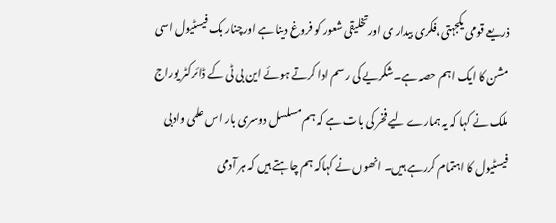ذریعے قومی یکجہتی،فکری بیدار ی اورتخلیقی شعور کو فروغ دینا ہے اورچنار بک فیسٹیول اسی مشن کا ایک اہم حصہ ہے۔شکریے کی رسم ادا کرتے ہوئے این بی ٹی کے ڈائرکٹر یوراج ملک نے کہا کہ یہ ہمارے لیے فخر کی بات ہے کہ ہم مسلسل دوسری بار اس علمی وادبی فیسٹیول کا اہتمام کررہے ہیں۔ انھوں نے کہاکہ ہم چاہتے ہیں کہ ہر آدمی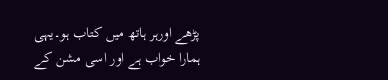پڑھے اورہر ہاتھ میں کتاب ہو۔یہی ہمارا خواب ہے اور اسی مشن کے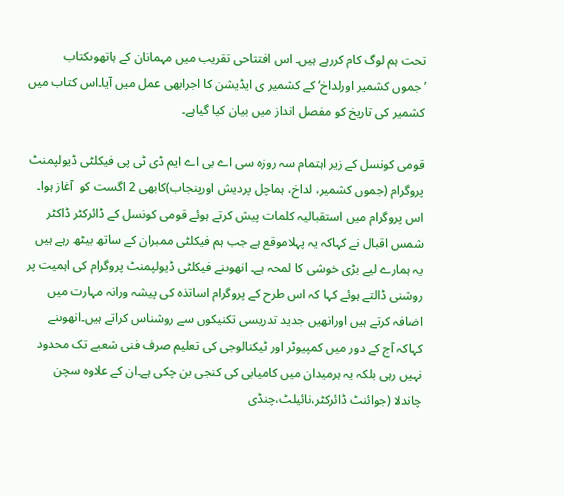تحت ہم لوگ کام کررہے ہیں۔ اس افتتاحی تقریب میں مہمانان کے ہاتھوںکتاب ’جموں کشمیر اورلداخ‘ کے کشمیر ی ایڈیشن کا اجرابھی عمل میں آیا۔اس کتاب میں کشمیر کی تاریخ کو مفصل انداز میں بیان کیا گیاہے۔

قومی کونسل کے زیر اہتمام سہ روزہ سی اے بی اے ایم ڈی ٹی پی فیکلٹی ڈیولپمنٹ پروگرام (جموں کشمیر، لداخ، ہماچل پردیش اورپنجاب)کابھی 2 اگست کو  آغاز ہوا۔ اس پروگرام میں استقبالیہ کلمات پیش کرتے ہوئے قومی کونسل کے ڈائرکٹر ڈاکٹر شمس اقبال نے کہاکہ یہ پہلاموقع ہے جب ہم فیکلٹی ممبران کے ساتھ بیٹھ رہے ہیں یہ ہمارے لیے بڑی خوشی کا لمحہ ہے۔ انھوںنے فیکلٹی ڈیولپمنٹ پروگرام کی اہمیت پر روشنی ڈالتے ہوئے کہا کہ اس طرح کے پروگرام اساتذہ کی پیشہ ورانہ مہارت میں اضافہ کرتے ہیں اورانھیں جدید تدریسی تکنیکوں سے روشناس کراتے ہیں۔انھوںنے کہاکہ آج کے دور میں کمپیوٹر اور ٹیکنالوجی کی تعلیم صرف فنی شعبے تک محدود نہیں رہی بلکہ یہ ہرمیدان میں کامیابی کی کنجی بن چکی ہے۔ان کے علاوہ سچن چاندلا (جوائنٹ ڈائرکٹر،نائیلٹ،چنڈی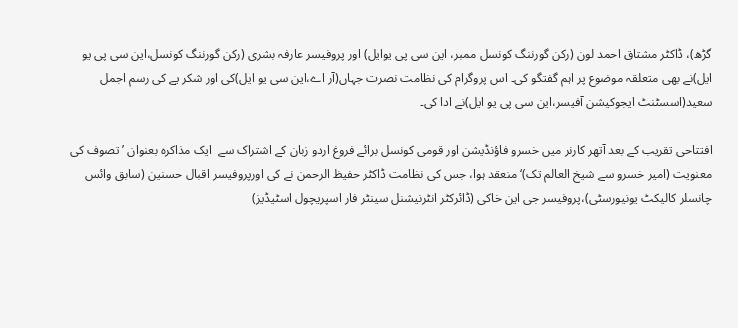گڑھ)، ڈاکٹر مشتاق احمد لون (رکن گورننگ کونسل ممبر، این سی پی یوایل) اور پروفیسر عارفہ بشری (رکن گورننگ کونسل،این سی پی یو ایل)نے بھی متعلقہ موضوع پر اہم گفتگو کی۔ اس پروگرام کی نظامت نصرت جہاں(آر اے،این سی یو ایل)کی اور شکر یے کی رسم اجمل سعید(اسسٹنٹ ایجوکیشن آفیسر،این سی پی یو ایل)نے ادا کی۔

افتتاحی تقریب کے بعد آتھر کارنر میں خسرو فاؤنڈیشن اور قومی کونسل برائے فروغ اردو زبان کے اشتراک سے  ایک مذاکرہ بعنوان ’تصوف کی معنویت (امیر خسرو سے شیخ العالم تک)‘ منعقد ہوا، جس کی نظامت ڈاکٹر حفیظ الرحمن نے کی اورپروفیسر اقبال حسنین (سابق وائس چانسلر کالیکٹ یونیورسٹی)،پروفیسر جی این خاکی (ڈائرکٹر انٹرنیشنل سینٹر فار اسپریچول اسٹیڈیز)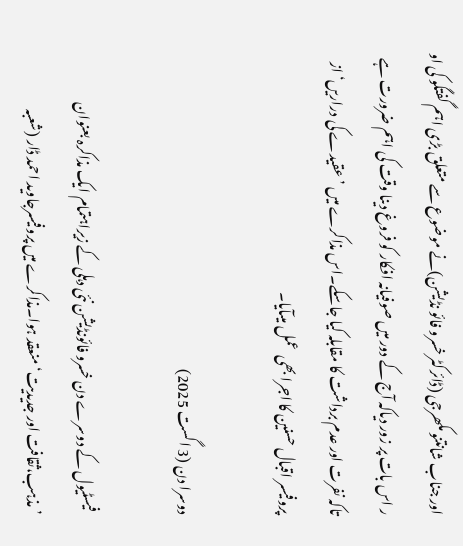اور جناب شانتنو مکھرجی (ڈائرکٹر خسرو فائو نڈیشن)نے موضوع سے متعلق بڑی اہم گفتگو کی او ر اس بات پر زور دیاکہ آج کے دور میں صوفیانہ افکار کو فروغ دینا وقت کی اہم ضرورت ہے تاکہ نفرت اور عدم برداشت کا مقابلہ کیا جاسکے۔اس مذاکرے میں ’عقیدے کی دراریں‘ از پروفیسر اقبال حسنین کا اجرا بھی  عمل میںآیا۔

دوسرا دن (3 اگست 2025)

 فیسٹیول کے دوسرے دن خسرو فائونڈیشن نئی دہلی کے زیراہتمام ایک مذاکرہ بعنوان ’مذہب،ثقافت اور جدیدیت‘ منعقد ہوا۔مذاکرے میں پروفیسرجاوید احمد ڈار (شعبہ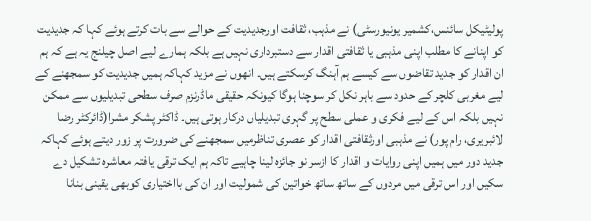پولیٹیکل سائنس،کشمیر یونیورسٹی) نے مذہب، ثقافت اورجدیدیت کے حوالے سے بات کرتے ہوئے کہا کہ جدیدیت کو اپنانے کا مطلب اپنی مذہبی یا ثقافتی اقدار سے دستبرداری نہیں ہے بلکہ ہمارے لیے اصل چیلنج یہ ہے کہ ہم ان اقدار کو جدید تقاضوں سے کیسے ہم آہنگ کرسکتے ہیں۔ انھوں نے مزید کہاکہ ہمیں جدیدیت کو سمجھنے کے لیے مغربی کلچر کے حدود سے باہر نکل کر سوچنا ہوگا کیونکہ حقیقی ماڈرنزم صرف سطحی تبدیلیوں سے ممکن نہیں بلکہ اس کے لیے فکری و عملی سطح پر گہری تبدیلیاں درکار ہوتی ہیں۔ ڈاکٹر پشکر مشرا(ڈائرکٹر رضا لائبریری، رام پور) نے مذہبی اورثقافتی اقدار کو عصری تناظرمیں سمجھنے کی ضرورت پر زور دیتے ہوئے کہاکہ جدید دور میں ہمیں اپنی روایات و اقدار کا ازسر نو جائزہ لینا چاہیے تاکہ ہم ایک ترقی یافتہ معاشرہ تشکیل دے سکیں اور اس ترقی میں مردوں کے ساتھ ساتھ خواتین کی شمولیت اور ان کی بااختیاری کوبھی یقینی بنانا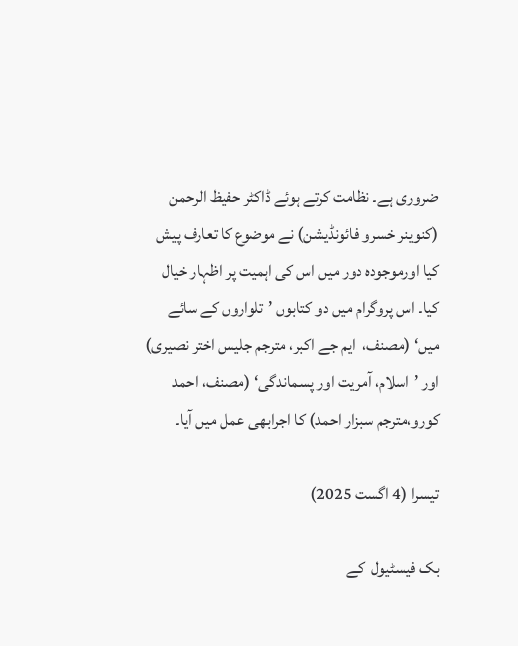ضروری ہے۔ نظامت کرتے ہوئے ڈاکٹر حفیظ الرحمن (کنوینر خسرو فائونڈیشن) نے موضوع کا تعارف پیش کیا اورموجودہ دور میں اس کی اہمیت پر اظہار خیال کیا۔ اس پروگرام میں دو کتابوں ’تلواروں کے سائے میں‘ (مصنف،  ایم جے اکبر، مترجم جلیس اختر نصیری) اور ’اسلام، آمریت اور پسماندگی‘ (مصنف، احمد کورو،مترجم سبزار احمد) کا اجرابھی عمل میں آیا۔

تیسرا (4 اگست 2025)

بک فیسٹیول  کے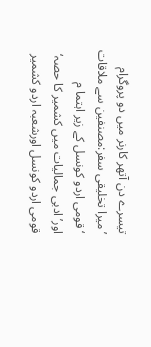تیسرے دن آتھر کارنر میں دو پروگرام ’میرا تخلیقی سفر:مصنفین سے ملاقات ‘قومی اردو کونسل کے زیر اہتما م اور’ادبی جمالیات میں کشمیر کا حصہ‘ قومی اردو کونسل اورشعبہ اردو کشمیر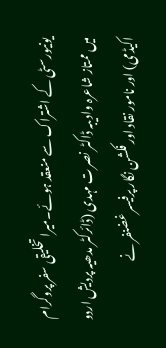یونیورسٹی کے اشتراک سے منعقد ہوئے۔میرا تخلیقی سفر پروگرام میں ممتاز شاعرہ وادیبہ ڈاکٹر نصرت مہدی (ڈائرکٹر مدھیہ پردیش اردو اکیڈمی) اور نامور نقاد اور فکشن نگار پرفیسر غضنفر نے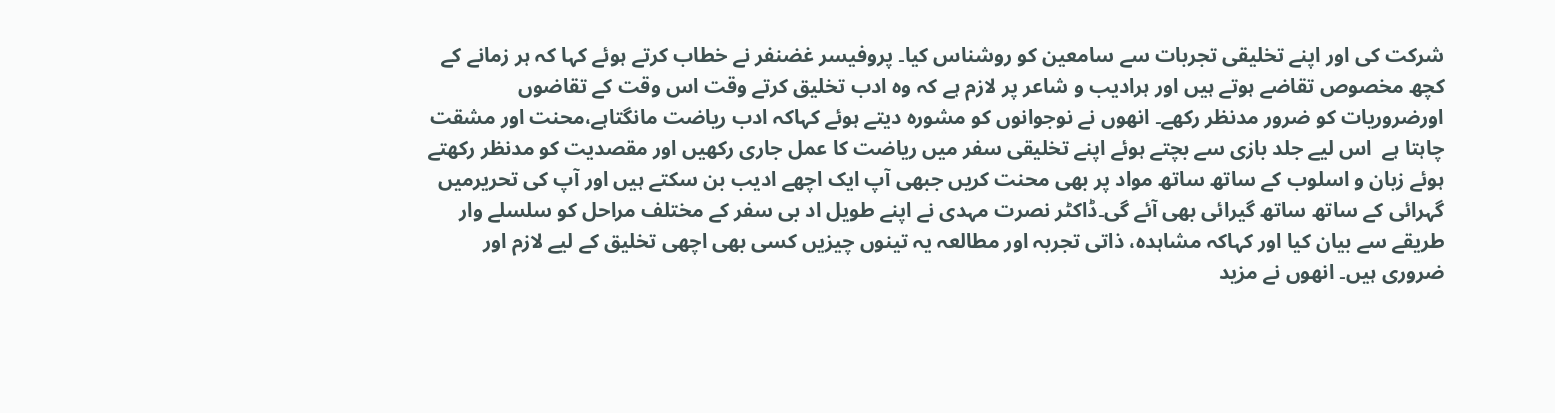شرکت کی اور اپنے تخلیقی تجربات سے سامعین کو روشناس کیا۔ پروفیسر غضنفر نے خطاب کرتے ہوئے کہا کہ ہر زمانے کے کچھ مخصوص تقاضے ہوتے ہیں اور ہرادیب و شاعر پر لازم ہے کہ وہ ادب تخلیق کرتے وقت اس وقت کے تقاضوں اورضروریات کو ضرور مدنظر رکھے۔ انھوں نے نوجوانوں کو مشورہ دیتے ہوئے کہاکہ ادب ریاضت مانگتاہے،محنت اور مشقت چاہتا ہے  اس لیے جلد بازی سے بچتے ہوئے اپنے تخلیقی سفر میں ریاضت کا عمل جاری رکھیں اور مقصدیت کو مدنظر رکھتے ہوئے زبان و اسلوب کے ساتھ ساتھ مواد پر بھی محنت کریں جبھی آپ ایک اچھے ادیب بن سکتے ہیں اور آپ کی تحریرمیں گہرائی کے ساتھ ساتھ گیرائی بھی آئے گی۔ڈاکٹر نصرت مہدی نے اپنے طویل اد بی سفر کے مختلف مراحل کو سلسلے وار طریقے سے بیان کیا اور کہاکہ مشاہدہ، ذاتی تجربہ اور مطالعہ یہ تینوں چیزیں کسی بھی اچھی تخلیق کے لیے لازم اور ضروری ہیں۔ انھوں نے مزید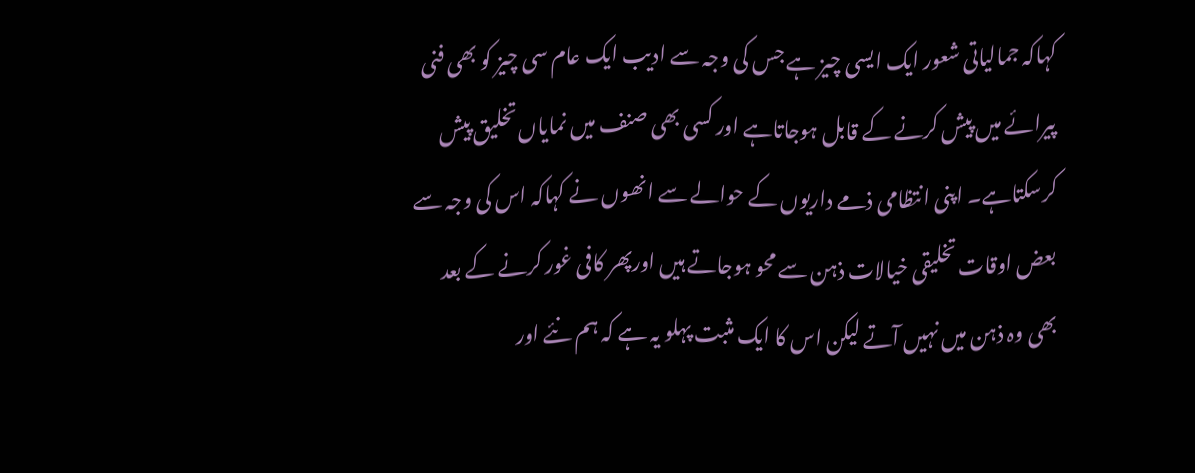کہاکہ جمالیاتی شعور ایک ایسی چیز ہے جس کی وجہ سے ادیب ایک عام سی چیز کو بھی فنی پیرائے میں پیش کرنے کے قابل ہوجاتاہے اور کسی بھی صنف میں نمایاں تخلیق پیش کرسکتاہے۔ اپنی انتظامی ذمے داریوں کے حوالے سے انھوں نے کہاکہ اس کی وجہ سے بعض اوقات تخلیقی خیالات ذہن سے محو ہوجاتے ہیں اورپھر کافی غور کرنے کے بعد بھی وہ ذہن میں نہیں آتے لیکن اس کا ایک مثبت پہلو یہ ہے کہ ہم نئے اور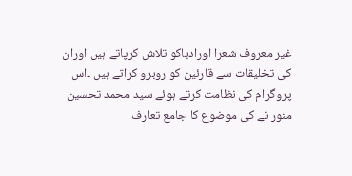غیر معروف شعرا اورادباکو تلاش کرپاتے ہیں اوران کی تخلیقات سے قارئین کو روبرو کراتے ہیں ۔اس پروگرام کی نظامت کرتے ہوئے سید محمد تحسین منور نے کی موضوع کا جامع تعارف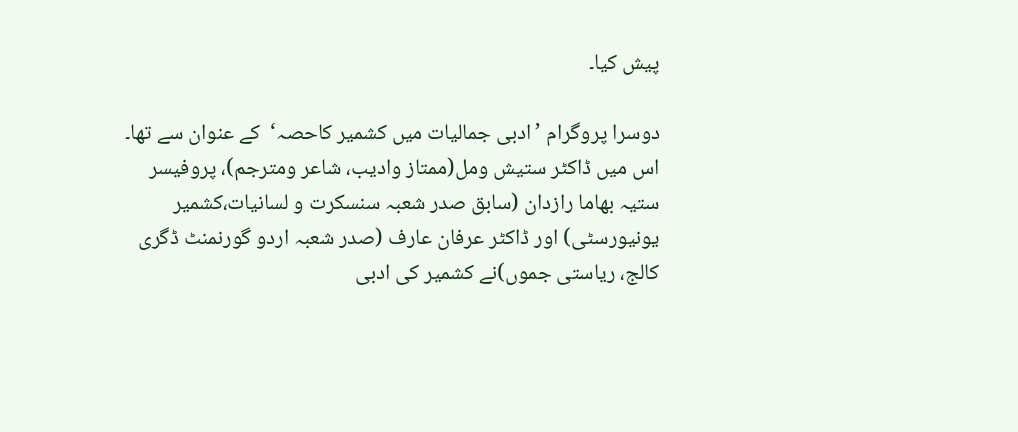پیش کیا۔

دوسرا پروگرام ’ادبی جمالیات میں کشمیر کاحصہ‘  کے عنوان سے تھا۔  اس میں ڈاکٹر ستیش ومل(ممتاز وادیب، شاعر ومترجم)، پروفیسر ستیہ بھاما رازدان (سابق صدر شعبہ سنسکرت و لسانیات،کشمیر یونیورسٹی) اور ڈاکٹر عرفان عارف (صدر شعبہ اردو گورنمنٹ ڈگری کالج، ریاستی جموں)نے کشمیر کی ادبی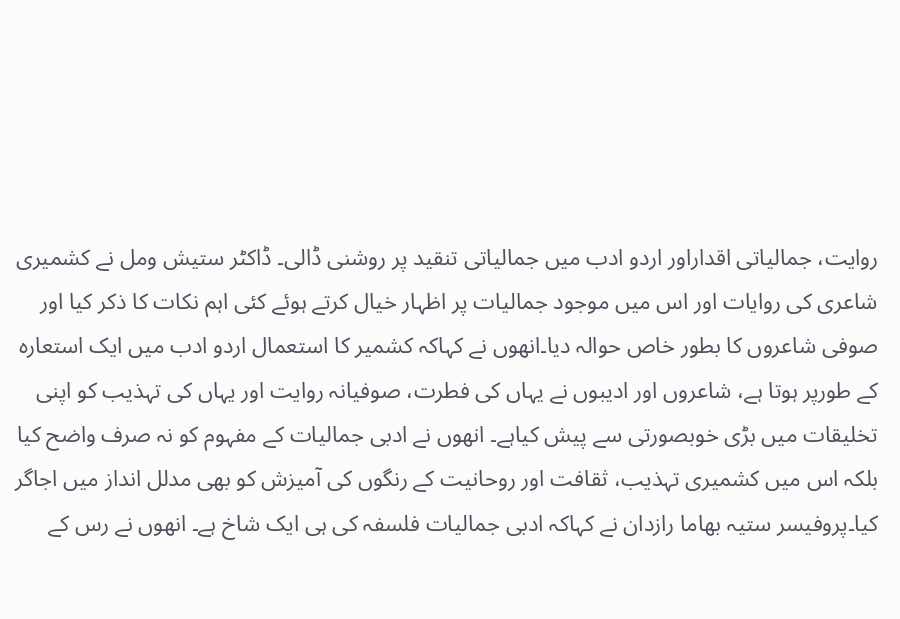روایت، جمالیاتی اقداراور اردو ادب میں جمالیاتی تنقید پر روشنی ڈالی۔ ڈاکٹر ستیش ومل نے کشمیری شاعری کی روایات اور اس میں موجود جمالیات پر اظہار خیال کرتے ہوئے کئی اہم نکات کا ذکر کیا اور صوفی شاعروں کا بطور خاص حوالہ دیا۔انھوں نے کہاکہ کشمیر کا استعمال اردو ادب میں ایک استعارہ کے طورپر ہوتا ہے، شاعروں اور ادیبوں نے یہاں کی فطرت، صوفیانہ روایت اور یہاں کی تہذیب کو اپنی تخلیقات میں بڑی خوبصورتی سے پیش کیاہے۔ انھوں نے ادبی جمالیات کے مفہوم کو نہ صرف واضح کیا بلکہ اس میں کشمیری تہذیب، ثقافت اور روحانیت کے رنگوں کی آمیزش کو بھی مدلل انداز میں اجاگر کیا۔پروفیسر ستیہ بھاما رازدان نے کہاکہ ادبی جمالیات فلسفہ کی ہی ایک شاخ ہے۔ انھوں نے رس کے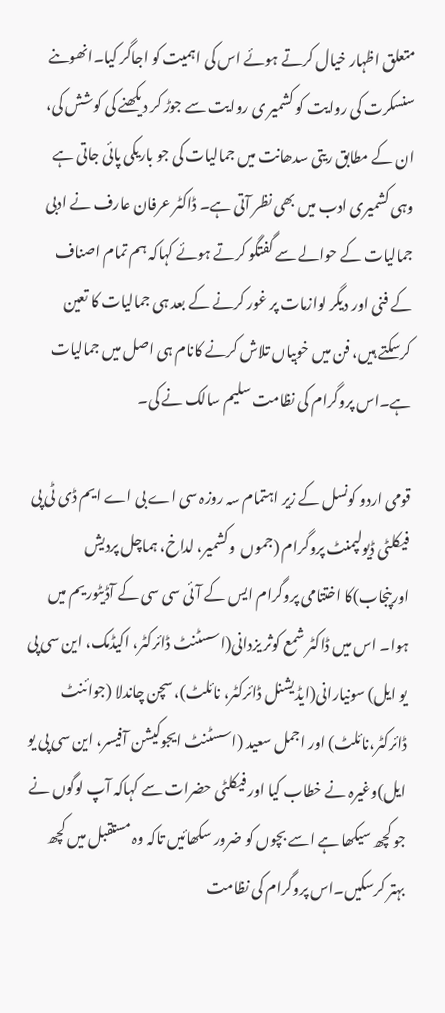متعلق اظہار خیال کرتے ہوئے اس کی اہمیت کو اجاگر کیا۔انھوںنے سنسکرت کی روایت کو کشمیر ی روایت سے جوڑ کر دیکھنے کی کوشش کی، ان کے مطابق ریتی سدھانت میں جمالیات کی جو باریکی پائی جاتی ہے وہی کشمیری ادب میں بھی نظر آتی ہے۔ ڈاکٹر عرفان عارف نے ادبی جمالیات کے حوالے سے گفتگو کرتے ہوئے کہاکہ ہم تمام اصناف کے فنی اور دیگر لوازمات پر غور کرنے کے بعد ہی جمالیات کا تعین کرسکتے ہیں، فن میں خوبیاں تلاش کرنے کانام ہی اصل میں جمالیات ہے۔اس پروگرام کی نظامت سلیم سالک نے کی۔

قومی اردو کونسل کے زیر اہتمام سہ روزہ سی اے بی اے ایم ڈی ٹی پی فیکلٹی ڈیولپمنٹ پروگرام (جموں  وکشمیر، لداخ، ہماچل پردیش اورپنجاب)کا اختتامی پروگرام ایس کے آئی سی سی کے آڈیٹوریم میں ہوا۔ اس میں ڈاکٹر شمع کوثر یزدانی(اسسٹنٹ ڈائرکٹر، اکیڈمک، این سی پی یو ایل) سونیارانی(ایڈیشنل ڈائرکٹر، نائلٹ)، سچن چاندلا (جوائنٹ ڈائرکٹر،نائلٹ) اور اجمل سعید (اسسٹنٹ ایجوکیشن آفیسر، این سی پی یو ایل)وغیرہ نے خطاب کیا اور فیکلٹی حضرات سے کہاکہ آپ لوگوں نے جو کچھ سیکھا ہے اسے بچوں کو ضرور سکھائیں تاکہ وہ مستقبل میں کچھ بہتر کرسکیں۔اس پروگرام کی نظامت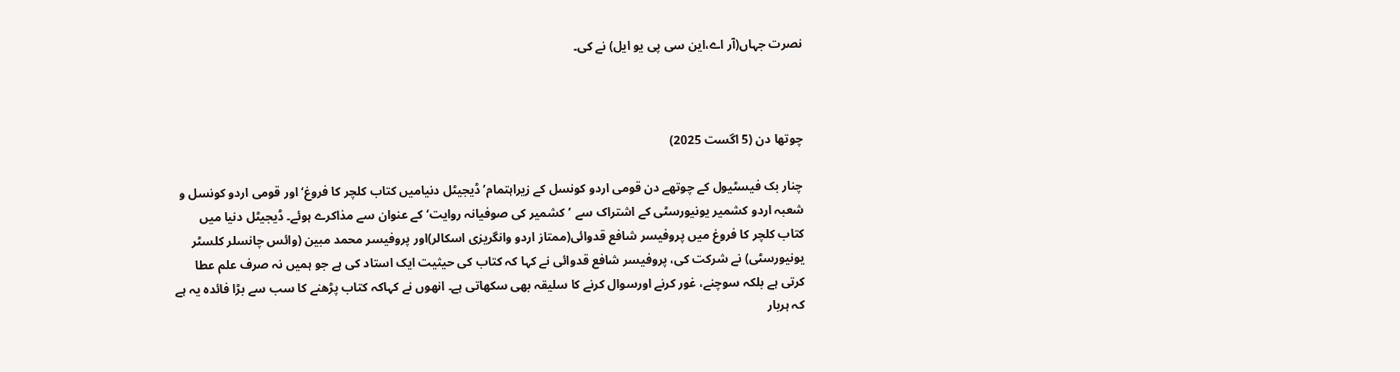نصرت جہاں(آر اے،این سی پی یو ایل) نے کی۔



چوتھا دن (5 اگست 2025)

چنار بک فیسٹیول کے چوتھے دن قومی اردو کونسل کے زیراہتمام’ڈیجیٹل دنیامیں کتاب کلچر کا فروغ‘ اور قومی اردو کونسل و شعبہ اردو کشمیر یونیورسٹی کے اشتراک سے ’کشمیر کی صوفیانہ روایت‘ کے عنوان سے مذاکرے ہوئے۔ ڈیجیٹل دنیا میں کتاب کلچر کا فروغ میں پروفیسر شافع قدوائی(ممتاز اردو وانگریزی اسکالر)اور پروفیسر محمد مبین (وائس چانسلر کلسٹر یونیورسٹی) نے شرکت کی، پروفیسر شافع قدوائی نے کہا کہ کتاب کی حیثیت ایک استاد کی ہے جو ہمیں نہ صرف علم عطا کرتی ہے بلکہ سوچنے، غور کرنے اورسوال کرنے کا سلیقہ بھی سکھاتی ہے۔ انھوں نے کہاکہ کتاب پڑھنے کا سب سے بڑا فائدہ یہ ہے کہ ہربار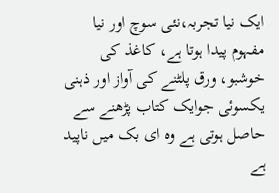ایک نیا تجربہ،نئی سوچ اور نیا مفہوم پیدا ہوتا ہے، کاغذ کی خوشبو، ورق پلٹنے کی آواز اور ذہنی یکسوئی جوایک کتاب پڑھنے سے حاصل ہوتی ہے وہ ای بک میں ناپید ہے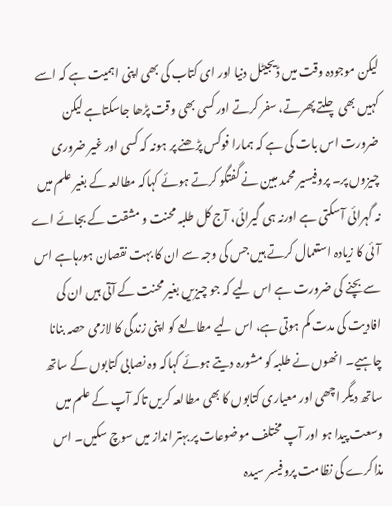لیکن موجودہ وقت میں ڈیجیٹل دنیا اور ای کتاب کی بھی اپنی اہمیت ہے کہ اسے کہیں بھی چلتے پھرتے، سفر کرتے اور کسی بھی وقت پڑھا جاسکتاہے لیکن ضرورت اس بات کی ہے کہ ہمارا فوکس پڑھنے پر ہونہ کہ کسی اور غیر ضروری چیزوں پر۔ پروفیسیر محمد مبین نے گفتگو کرتے ہوئے کہاکہ مطالعہ کے بغیر علم میں نہ گہرائی آسکتی ہے اورنہ ہی گیرائی، آج کل طلبہ محنت و مشقت کے بجائے اے آئی کا زیادہ استعمال کرتے ہیں جس کی وجہ سے ان کا بہت نقصان ہورہاہے اس سے بچنے کی ضرورت ہے اس لیے کہ جو چیزیں بغیر محنت کے آتی ہیں ان کی افادیت کی مدت کم ہوتی ہے، اس لیے مطالعے کو اپنی زندگی کا لازمی حصہ بنانا چاہیے۔ انھوں نے طلبہ کو مشورہ دیتے ہوئے کہاکہ وہ نصابی کتابوں کے ساتھ ساتھ دیگر اچھی اور معیاری کتابوں کا بھی مطالعہ کریں تاکہ آپ کے علم میں وسعت پیدا ہو اور آپ مختلف موضوعات پر بہتر انداز میں سوچ سکیں۔ اس مذاکرے کی نظامت پروفیسر سیدہ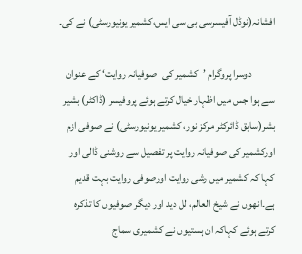افشانہ(نوڈل آفیسرسی بی سی ایس،کشمیر یونیورسٹی) نے کی۔

           دوسرا پروگرام ’کشمیر کی  صوفیانہ روایت‘ کے عنوان سے ہوا جس میں اظہار خیال کرتے ہوئے پروفیسر (ڈاکٹر) بشیر بشر(سابق ڈائرکٹر مرکز نور، کشمیر یونیورسٹی) نے صوفی ازم اورکشمیر کی صوفیانہ روایت پر تفصیل سے روشنی ڈالی اور کہا کہ کشمیر میں رشی روایت اورصوفی روایت بہت قدیم ہے۔انھوں نے شیخ العالم، لل دید اور دیگر صوفیوں کا تذکرہ کرتے ہوئے کہاکہ ان ہستیوں نے کشمیری سماج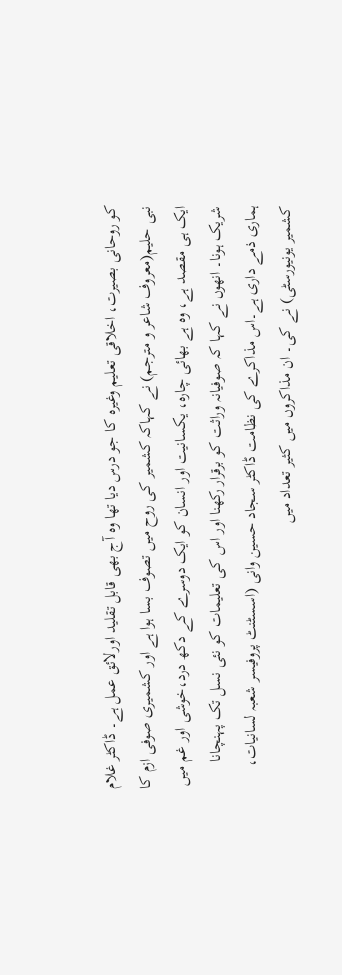کو روحانی بصیرت، اخلاقی تعلیم وغیرہ کا جو درس دیا تھا وہ آج بھی قابل تقلید اورلائق عمل ہے۔ ڈاکٹر غلام نبی حلیم(معروف شاعر و مترجم) نے کہاکہ کشمیر کی روح میں تصوف بسا ہوا ہے اور کشمیری صوفی ازم کا ایک ہی مقصد ہے، وہ ہے بھائی چارہ، یکسانیت اور انسان کو ایک دوسرے کے دکھ درد،خوشی اور غم میں شریک ہونا۔ انھوں نے کہا کہ صوفیانہ وراثت کو برقرار رکھنا اور اس کی تعلیمات کو نئی نسل تک پہنچانا ہماری ذمے داری ہے۔اس مذاکرے کی نظامت ڈاکٹر سجاد حسین وانی (اسسٹنٹ پروفیسر شعبہ لسانیات، کشمیر یونیورسٹی) نے کی۔ ان مذاکروں میں کثیر تعداد میں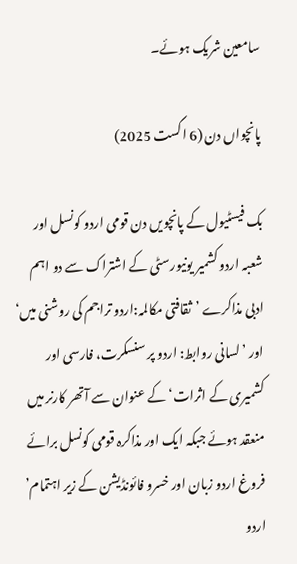سامعین شریک ہوئے۔

پانچواں دن (6 اگست 2025)

بک فیسٹیول کے پانچویں دن قومی اردو کونسل اور شعبہ اردو کشمیر یونیورسٹی کے اشتراک سے دو اہم ادبی مذاکرے ’ثقافتی مکالمہ:اردو تراجم کی روشنی میں‘ اور ’لسانی روابط: اردو پر سنسکرت، فارسی اور کشمیری کے اثرات‘ کے عنوان سے آتھر کارنر میں منعقد ہوئے جبکہ ایک اور مذاکرہ قومی کونسل برائے فروغ اردو زبان اور خسرو فائونڈیشن کے زیر اہتمام’ اردو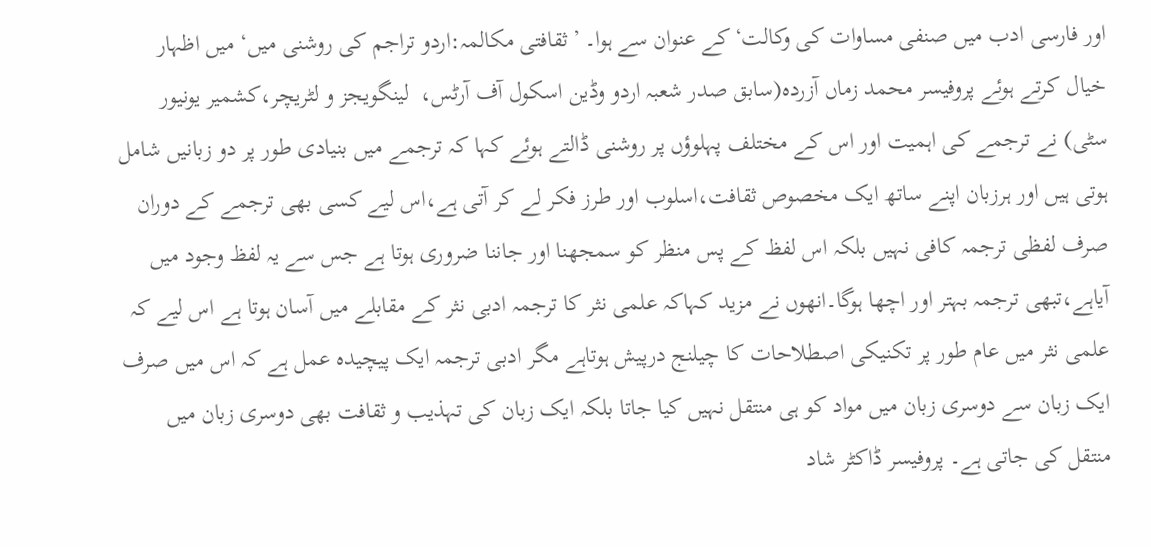اور فارسی ادب میں صنفی مساوات کی وکالت‘کے عنوان سے ہوا۔ ’ثقافتی مکالمہ:اردو تراجم کی روشنی میں‘ میں اظہار خیال کرتے ہوئے پروفیسر محمد زماں آزردہ(سابق صدر شعبہ اردو وڈین اسکول آف آرٹس،  لینگویجز و لٹریچر،کشمیر یونیور سٹی) نے ترجمے کی اہمیت اور اس کے مختلف پہلوؤں پر روشنی ڈالتے ہوئے کہا کہ ترجمے میں بنیادی طور پر دو زبانیں شامل ہوتی ہیں اور ہرزبان اپنے ساتھ ایک مخصوص ثقافت،اسلوب اور طرز فکر لے کر آتی ہے،اس لیے کسی بھی ترجمے کے دوران صرف لفظی ترجمہ کافی نہیں بلکہ اس لفظ کے پس منظر کو سمجھنا اور جاننا ضروری ہوتا ہے جس سے یہ لفظ وجود میں آیاہے،تبھی ترجمہ بہتر اور اچھا ہوگا۔انھوں نے مزید کہاکہ علمی نثر کا ترجمہ ادبی نثر کے مقابلے میں آسان ہوتا ہے اس لیے کہ علمی نثر میں عام طور پر تکنیکی اصطلاحات کا چیلنج درپیش ہوتاہے مگر ادبی ترجمہ ایک پیچیدہ عمل ہے کہ اس میں صرف ایک زبان سے دوسری زبان میں مواد کو ہی منتقل نہیں کیا جاتا بلکہ ایک زبان کی تہذیب و ثقافت بھی دوسری زبان میں منتقل کی جاتی ہے۔ پروفیسر ڈاکٹر شاد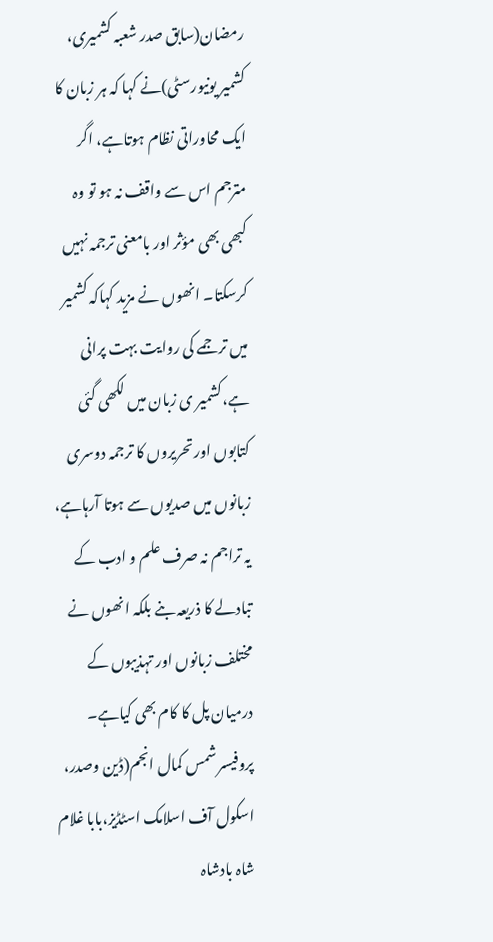رمضان(سابق صدر شعبہ کشمیری، کشمیر یونیورسٹی)نے کہا کہ ہر زبان کا ایک محاوراتی نظام ہوتاہے، اگر مترجم اس سے واقف نہ ہو تو وہ کبھی بھی مؤثر اور بامعنی ترجمہ نہیں کرسکتا۔ انھوں نے مزید کہاکہ کشمیر میں ترجمے کی روایت بہت پرانی ہے،کشمیر ی زبان میں لکھی گئی کتابوں اور تحریروں کا ترجمہ دوسری زبانوں میں صدیوں سے ہوتا آرہاہے، یہ تراجم نہ صرف علم و ادب کے تبادلے کا ذریعہ بنے بلکہ انھوں نے مختلف زبانوں اور تہذیبوں کے درمیان پل کا کام بھی کیاہے۔  پروفیسر شمس کمال انجم(ڈین وصدر، اسکول آف اسلامک اسٹڈیز،بابا غلام شاہ بادشاہ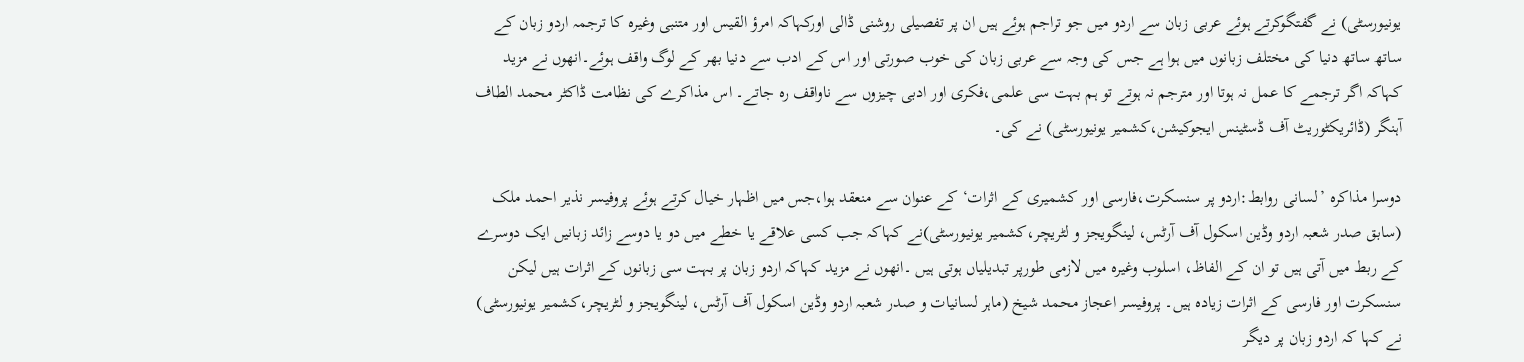یونیورسٹی) نے گفتگوکرتے ہوئے عربی زبان سے اردو میں جو تراجم ہوئے ہیں ان پر تفصیلی روشنی ڈالی اورکہاکہ امرؤ القیس اور متنبی وغیرہ کا ترجمہ اردو زبان کے ساتھ ساتھ دنیا کی مختلف زبانوں میں ہوا ہے جس کی وجہ سے عربی زبان کی خوب صورتی اور اس کے ادب سے دنیا بھر کے لوگ واقف ہوئے۔انھوں نے مزید کہاکہ اگر ترجمے کا عمل نہ ہوتا اور مترجم نہ ہوتے تو ہم بہت سی علمی،فکری اور ادبی چیزوں سے ناواقف رہ جاتے۔ اس مذاکرے کی نظامت ڈاکٹر محمد الطاف آہنگر (ڈائریکٹوریٹ آف ڈسٹینس ایجوکیشن،کشمیر یونیورسٹی) نے کی۔

دوسرا مذاکرہ ’لسانی روابط:اردو پر سنسکرت،فارسی اور کشمیری کے اثرات‘کے عنوان سے منعقد ہوا،جس میں اظہار خیال کرتے ہوئے پروفیسر نذیر احمد ملک (سابق صدر شعبہ اردو وڈین اسکول آف آرٹس، لینگویجز و لٹریچر،کشمیر یونیورسٹی)نے کہاکہ جب کسی علاقے یا خطے میں دو یا دوسے زائد زبانیں ایک دوسرے کے ربط میں آتی ہیں تو ان کے الفاظ، اسلوب وغیرہ میں لازمی طورپر تبدیلیاں ہوتی ہیں ۔انھوں نے مزید کہاکہ اردو زبان پر بہت سی زبانوں کے اثرات ہیں لیکن سنسکرت اور فارسی کے اثرات زیادہ ہیں۔ پروفیسر اعجاز محمد شیخ (ماہر لسانیات و صدر شعبہ اردو وڈین اسکول آف آرٹس، لینگویجز و لٹریچر،کشمیر یونیورسٹی) نے کہا کہ اردو زبان پر دیگر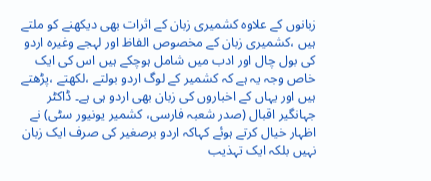زبانوں کے علاوہ کشمیری زبان کے اثرات بھی دیکھنے کو ملتے ہیں ،کشمیری زبان کے مخصوص الفاظ اور لہجے وغیرہ اردو کی بول چال اور ادب میں شامل ہوچکے ہیں اس کی ایک خاص وجہ یہ ہے کہ کشمیر کے لوگ اردو بولتے ،لکھتے ،پڑھتے ہیں اور یہاں کے اخباروں کی زبان بھی اردو ہی ہے۔ ڈاکٹر جہانگیر اقبال (صدر شعبہ فارسی، کشمیر یونیور سٹی) نے اظہار خیال کرتے ہوئے کہاکہ اردو برصغیر کی صرف ایک زبان نہیں بلکہ ایک تہذیب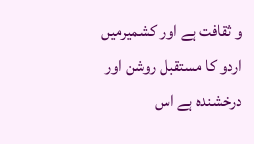و ثقافت ہے اور کشمیرمیں اردو کا مستقبل روشن اور درخشندہ ہے اس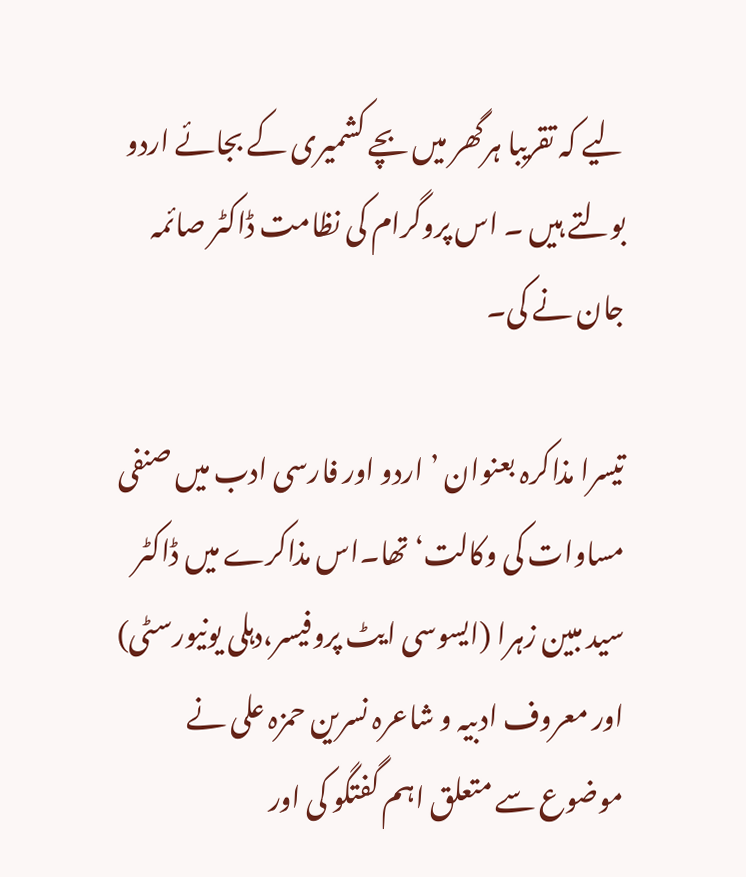لیے کہ تقریبا ہرگھر میں بچے کشمیری کے بجائے اردو بولتے ہیں ۔ اس پروگرام کی نظامت ڈاکٹر صائمہ جان نے کی۔

تیسرا مذاکرہ بعنوان ’ اردو اور فارسی ادب میں صنفی مساوات کی وکالت‘ تھا۔اس مذاکرے میں ڈاکٹر سید مبین زہرا (ایسوسی ایٹ پروفیسر،دہلی یونیورسٹی)  اور معروف ادبیہ و شاعرہ نسرین حمزہ علی نے موضوع سے متعلق اہم گفتگو کی اور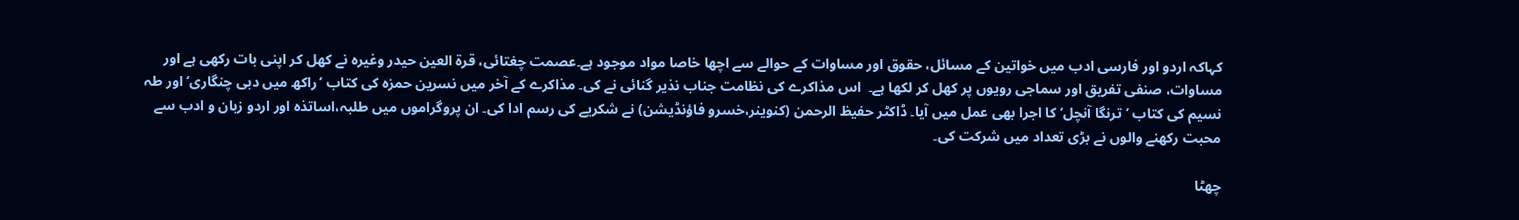کہاکہ اردو اور فارسی ادب میں خواتین کے مسائل، حقوق اور مساوات کے حوالے سے اچھا خاصا مواد موجود ہے۔عصمت چغتائی، قرۃ العین حیدر وغیرہ نے کھل کر اپنی بات رکھی ہے اور مساوات، صنفی تفریق اور سماجی رویوں پر کھل کر لکھا ہے۔  اس مذاکرے کی نظامت جناب نذیر گنائی نے کی۔ مذاکرے کے آخر میں نسرین حمزہ کی کتاب ’راکھ میں دبی چنگاری‘ اور طہ نسیم کی کتاب ’ترنگا آنچل‘ کا اجرا بھی عمل میں آیا۔ ڈاکٹر حفیظ الرحمن (کنوینر،خسرو فاؤنڈیشن) نے شکریے کی رسم ادا کی۔ ان پروگراموں میں طلبہ،اساتذہ اور اردو زبان و ادب سے محبت رکھنے والوں نے بڑی تعداد میں شرکت کی۔

چھٹا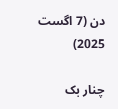دن (7 اگست 2025)

چنار بک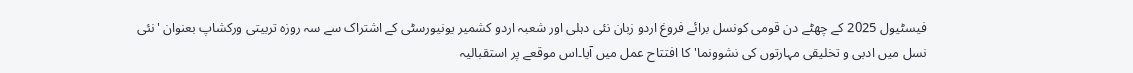فیسٹیول 2025 کے چھٹے دن قومی کونسل برائے فروغ اردو زبان نئی دہلی اور شعبہ اردو کشمیر یونیورسٹی کے اشتراک سے سہ روزہ تربیتی ورکشاپ بعنوان 'نئی نسل میں ادبی و تخلیقی مہارتوں کی نشوونما' کا افتتاح عمل میں آیا۔اس موقعے پر استقبالیہ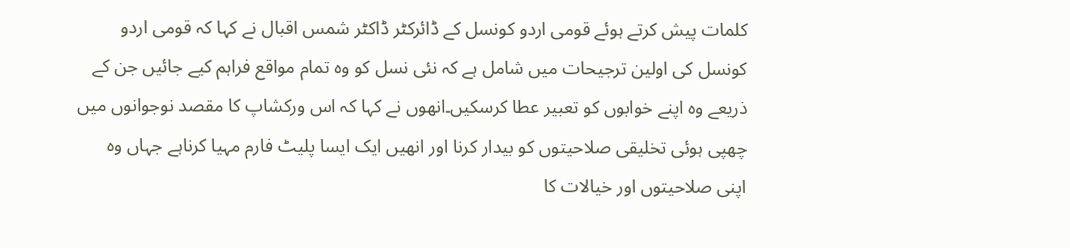کلمات پیش کرتے ہوئے قومی اردو کونسل کے ڈائرکٹر ڈاکٹر شمس اقبال نے کہا کہ قومی اردو کونسل کی اولین ترجیحات میں شامل ہے کہ نئی نسل کو وہ تمام مواقع فراہم کیے جائیں جن کے ذریعے وہ اپنے خوابوں کو تعبیر عطا کرسکیں۔انھوں نے کہا کہ اس ورکشاپ کا مقصد نوجوانوں میں چھپی ہوئی تخلیقی صلاحیتوں کو بیدار کرنا اور انھیں ایک ایسا پلیٹ فارم مہیا کرناہے جہاں وہ اپنی صلاحیتوں اور خیالات کا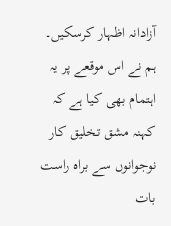آزادانہ اظہار کرسکیں۔ ہم نے اس موقعے پر یہ اہتمام بھی کیا ہے کہ کہنہ مشق تخلیق کار نوجوانوں سے براہ راست بات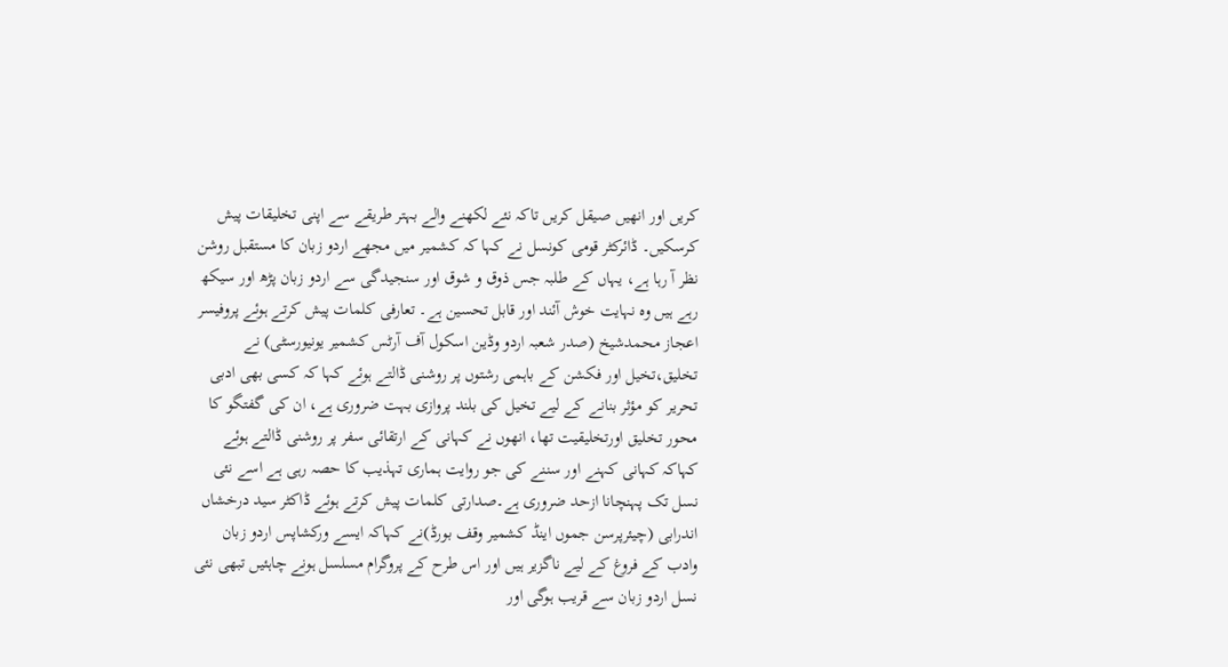کریں اور انھیں صیقل کریں تاکہ نئے لکھنے والے بہتر طریقے سے اپنی تخلیقات پیش کرسکیں۔ ڈائرکٹر قومی کونسل نے کہا کہ کشمیر میں مجھے اردو زبان کا مستقبل روشن نظر آ رہا ہے، یہاں کے طلبہ جس ذوق و شوق اور سنجیدگی سے اردو زبان پڑھ اور سیکھ رہے ہیں وہ نہایت خوش آئند اور قابل تحسین ہے۔ تعارفی کلمات پیش کرتے ہوئے پروفیسر اعجاز محمدشیخ (صدر شعبہ اردو وڈین اسکول آف آرٹس کشمیر یونیورسٹی) نے تخلیق،تخیل اور فکشن کے باہمی رشتوں پر روشنی ڈالتے ہوئے کہا کہ کسی بھی ادبی تحریر کو مؤثر بنانے کے لیے تخیل کی بلند پروازی بہت ضروری ہے، ان کی گفتگو کا محور تخلیق اورتخلیقیت تھا، انھوں نے کہانی کے ارتقائی سفر پر روشنی ڈالتے ہوئے کہاکہ کہانی کہنے اور سننے کی جو روایت ہماری تہذیب کا حصہ رہی ہے اسے نئی نسل تک پہنچانا ازحد ضروری ہے۔صدارتی کلمات پیش کرتے ہوئے ڈاکٹر سید درخشاں اندرابی (چیئرپرسن جموں اینڈ کشمیر وقف بورڈ)نے کہاکہ ایسے ورکشاپس اردو زبان وادب کے فروغ کے لیے ناگزیر ہیں اور اس طرح کے پروگرام مسلسل ہونے چاہئیں تبھی نئی نسل اردو زبان سے قریب ہوگی اور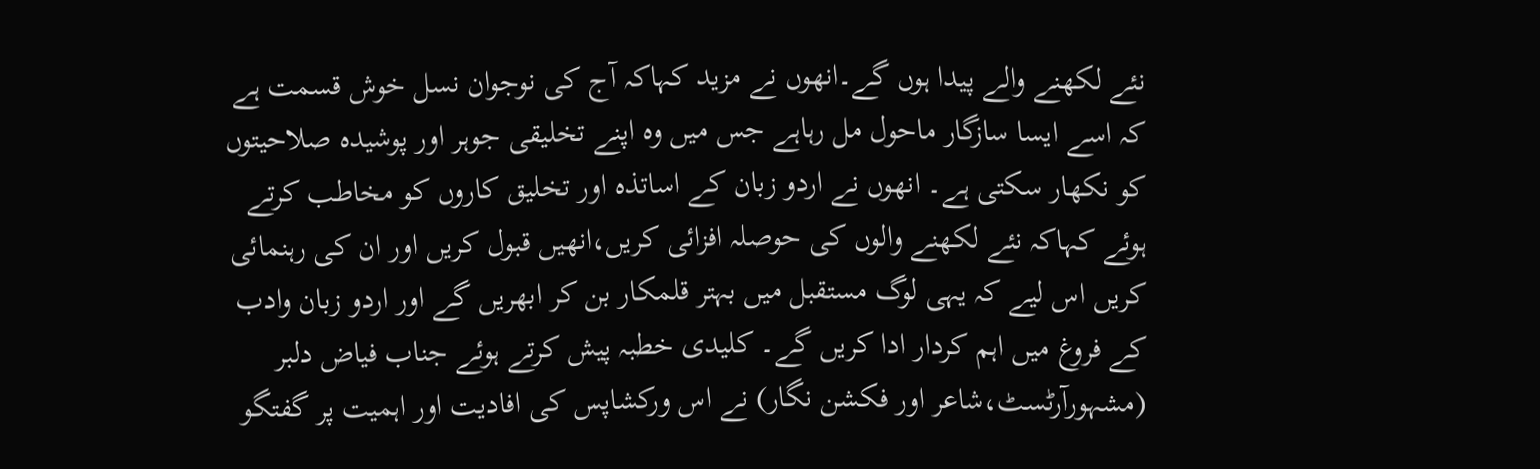نئے لکھنے والے پیدا ہوں گے۔انھوں نے مزید کہاکہ آج کی نوجوان نسل خوش قسمت ہے کہ اسے ایسا سازگار ماحول مل رہاہے جس میں وہ اپنے تخلیقی جوہر اور پوشیدہ صلاحیتوں کو نکھار سکتی ہے۔ انھوں نے اردو زبان کے اساتذہ اور تخلیق کاروں کو مخاطب کرتے ہوئے کہاکہ نئے لکھنے والوں کی حوصلہ افزائی کریں،انھیں قبول کریں اور ان کی رہنمائی کریں اس لیے کہ یہی لوگ مستقبل میں بہتر قلمکار بن کر ابھریں گے اور اردو زبان وادب کے فروغ میں اہم کردار ادا کریں گے۔ کلیدی خطبہ پیش کرتے ہوئے جناب فیاض دلبر (مشہورآرٹسٹ،شاعر اور فکشن نگار) نے اس ورکشاپس کی افادیت اور اہمیت پر گفتگو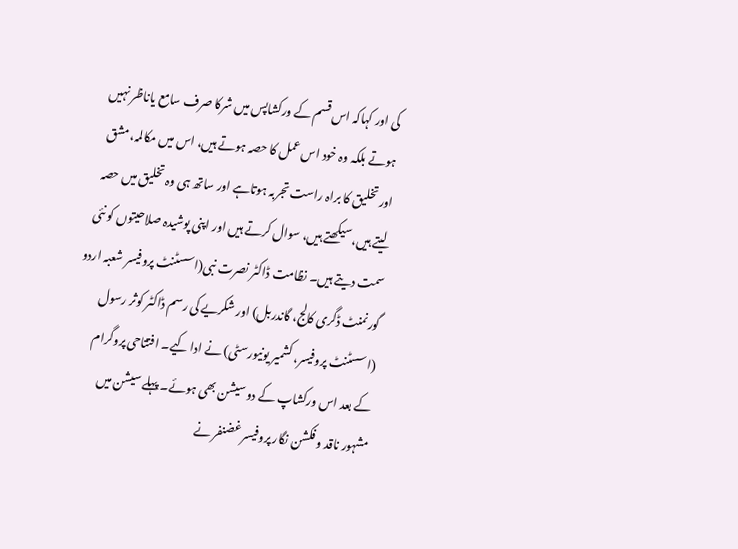کی اور کہاکہ اس قسم کے ورکشاپس میں شرکا صرف سامع یاناظر نہیں ہوتے بلکہ وہ خود اس عمل کا حصہ ہوتے ہیں، اس میں مکالمہ،مشق اور تخلیق کا براہ راست تجربہ ہوتاہے اور ساتھ ہی وہ تخلیق میں حصہ لیتے ہیں،سیکھتے ہیں، سوال کرتے ہیں اور اپنی پوشیدہ صلاحیتوں کو نئی سمت دیتے ہیں۔ نظامت ڈاکٹر نصرت نبی(اسسٹنٹ پروفیسر شعبہ اردو گورنمنٹ ڈگری کالج، گاندربل) اور شکریے کی رسم ڈاکٹر کوثر رسول (اسسٹنٹ پروفیسر، کشمیر یونیورسٹی) نے ادا کیے۔ افتتاحی پروگرام کے بعد اس ورکشاپ کے دو سیشن بھی ہوئے۔ پہلے سیشن میں مشہور ناقد و فکشن نگار پروفیسر غضنفر نے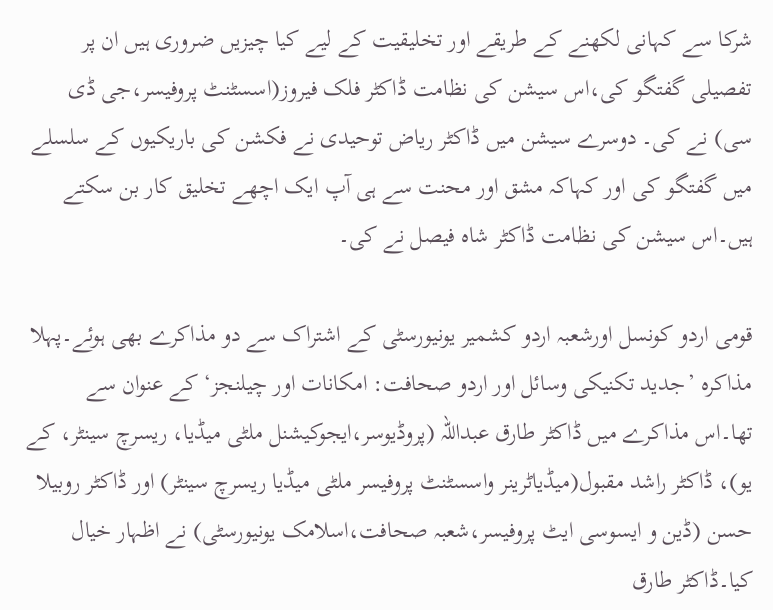شرکا سے کہانی لکھنے کے طریقے اور تخلیقیت کے لیے کیا چیزیں ضروری ہیں ان پر تفصیلی گفتگو کی،اس سیشن کی نظامت ڈاکٹر فلک فیروز(اسسٹنٹ پروفیسر،جی ڈی سی) نے کی۔ دوسرے سیشن میں ڈاکٹر ریاض توحیدی نے فکشن کی باریکیوں کے سلسلے میں گفتگو کی اور کہاکہ مشق اور محنت سے ہی آپ ایک اچھے تخلیق کار بن سکتے ہیں۔اس سیشن کی نظامت ڈاکٹر شاہ فیصل نے کی۔

قومی اردو کونسل اورشعبہ اردو کشمیر یونیورسٹی کے اشتراک سے دو مذاکرے بھی ہوئے۔پہلا مذاکرہ ’جدید تکنیکی وسائل اور اردو صحافت: امکانات اور چیلنجز‘ کے عنوان سے تھا۔اس مذاکرے میں ڈاکٹر طارق عبداللہ (پروڈیوسر،ایجوکیشنل ملٹی میڈیا، ریسرچ سینٹر، کے یو)، ڈاکٹر راشد مقبول(میڈیاٹرینر واسسٹنٹ پروفیسر ملٹی میڈیا ریسرچ سینٹر) اور ڈاکٹر روبیلا حسن (ڈین و ایسوسی ایٹ پروفیسر،شعبہ صحافت،اسلامک یونیورسٹی) نے اظہار خیال کیا۔ڈاکٹر طارق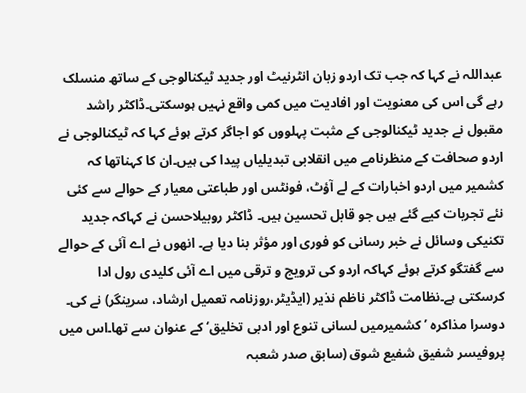عبداللہ نے کہا کہ جب تک اردو زبان انٹرنیٹ اور جدید ٹیکنالوجی کے ساتھ منسلک رہے گی اس کی معنویت اور افادیت میں کمی واقع نہیں ہوسکتی۔ڈاکٹر راشد مقبول نے جدید ٹیکنالوجی کے مثبت پہلووں کو اجاگر کرتے ہوئے کہا کہ ٹیکنالوجی نے اردو صحافت کے منظرنامے میں انقلابی تبدیلیاں پیدا کی ہیں۔ان کا کہناتھا کہ کشمیر میں اردو اخبارات کے لے آؤٹ، فونٹس اور طباعتی معیار کے حوالے سے کئی نئے تجربات کیے گئے ہیں جو قابل تحسین ہیں۔ ڈاکٹر روبیلاحسن نے کہاکہ جدید تکنیکی وسائل نے خبر رسانی کو فوری اور مؤثر بنا دیا ہے۔ انھوں نے اے آئی کے حوالے سے گفتگو کرتے ہوئے کہاکہ اردو کی ترویج و ترقی میں اے آئی کلیدی رول ادا کرسکتی ہے۔نظامت ڈاکٹر ناظم نذیر (ایڈیٹر،روزنامہ تعمیل ارشاد، سرینگر) نے کی۔ دوسرا مذاکرہ ’کشمیرمیں لسانی تنوع اور ادبی تخلیق‘ کے عنوان سے تھا۔اس میں پروفیسر شفیق شفیع شوق (سابق صدر شعبہ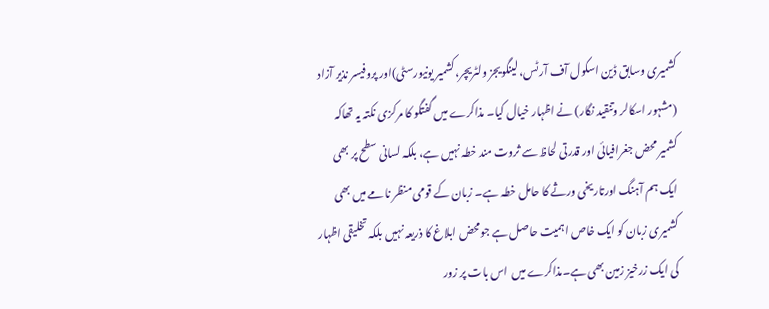کشمیری وسابق ڈین اسکول آف آرٹس، لینگویجز ولٹریچر،کشمیر یونیورسٹی)اور پروفیسر نذیر آزاد (مشہور اسکالر وتنقید نگار) نے اظہار خیال کیا۔ مذاکرے میں گفتگو کا مرکزی نکتہ یہ تھاکہ کشمیر محض جغرافیائی اور قدرتی لحاظ سے ثروت مند خطہ نہیں ہے، بلکہ لسانی سطح پر بھی ایک ہم آہنگ اورتاریخی ورثے کا حامل خطہ ہے۔ زبان کے قومی منظر نامے میں بھی کشمیری زبان کو ایک خاص اہمیت حاصل ہے جومحض ابلاغ کا ذریعہ نہیں بلکہ تخلیقی اظہار کی ایک زرخیز زمین بھی ہے۔مذاکرے میں  اس بات پر زور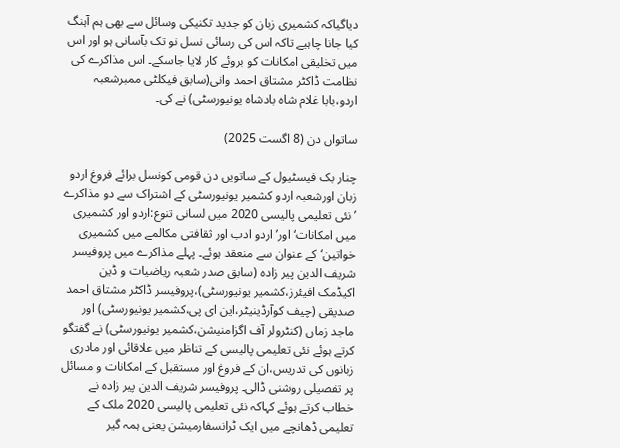دیاگیاکہ کشمیری زبان کو جدید تکنیکی وسائل سے بھی ہم آہنگ کیا جانا چاہیے تاکہ اس کی رسائی نسل نو تک بآسانی ہو اور اس میں تخلیقی امکانات کو بروئے کار لایا جاسکے۔ اس مذاکرے کی نظامت ڈاکٹر مشتاق احمد وانی(سابق فیکلٹی ممبرشعبہ اردو،بابا غلام شاہ بادشاہ یونیورسٹی) نے کی۔

ساتواں دن (8 اگست 2025)

چنار بک فیسٹیول کے ساتویں دن قومی کونسل برائے فروغ اردو زبان اورشعبہ اردو کشمیر یونیورسٹی کے اشتراک سے دو مذاکرے ’نئی تعلیمی پالیسی 2020 میں لسانی تنوع:اردو اور کشمیری میں امکانات‘ اور’اردو ادب اور ثقافتی مکالمے میں کشمیری خواتین‘کے عنوان سے منعقد ہوئے۔ پہلے مذاکرے میں پروفیسر شریف الدین پیر زادہ (سابق صدر شعبہ ریاضیات و ڈین اکیڈمک افیئرز،کشمیر یونیورسٹی)،پروفیسر ڈاکٹر مشتاق احمد صدیقی (چیف کوآرڈینیٹر،این ای پی،کشمیر یونیورسٹی) اور ماجد زماں (کنٹرولر آف اگزامنیشن،کشمیر یونیورسٹی) نے گفتگو کرتے ہوئے نئی تعلیمی پالیسی کے تناظر میں علاقائی اور مادری زبانوں کی تدریس،ان کے فروغ اور مستقبل کے امکانات و مسائل پر تفصیلی روشنی ڈالی۔ پروفیسر شریف الدین پیر زادہ نے خطاب کرتے ہوئے کہاکہ نئی تعلیمی پالیسی 2020 ملک کے تعلیمی ڈھانچے میں ایک ٹرانسفارمیشن یعنی ہمہ گیر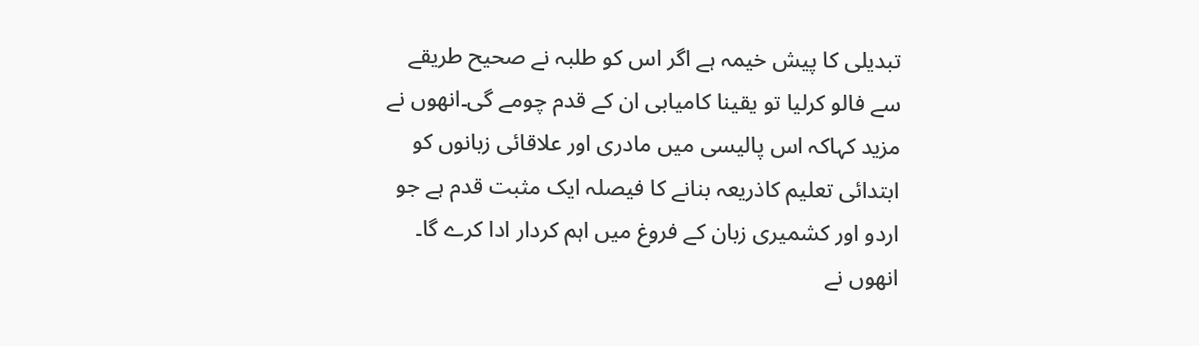تبدیلی کا پیش خیمہ ہے اگر اس کو طلبہ نے صحیح طریقے سے فالو کرلیا تو یقینا کامیابی ان کے قدم چومے گی۔انھوں نے مزید کہاکہ اس پالیسی میں مادری اور علاقائی زبانوں کو ابتدائی تعلیم کاذریعہ بنانے کا فیصلہ ایک مثبت قدم ہے جو اردو اور کشمیری زبان کے فروغ میں اہم کردار ادا کرے گا۔  انھوں نے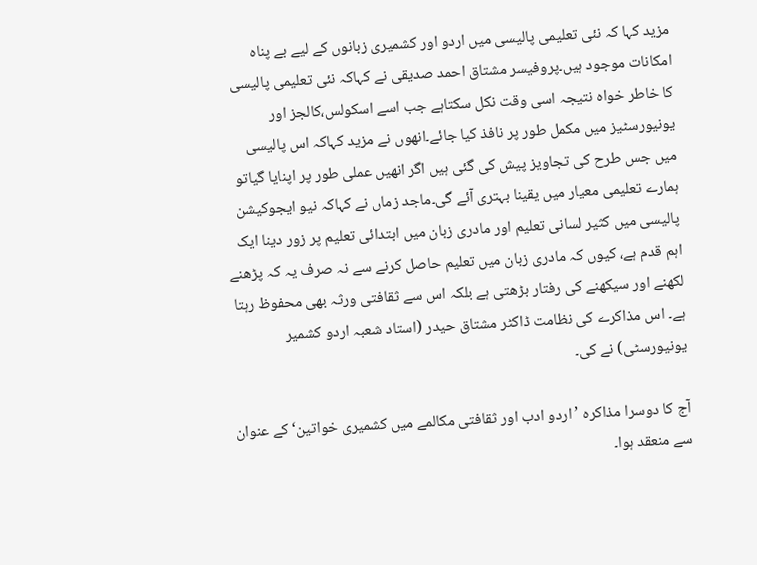مزید کہا کہ نئی تعلیمی پالیسی میں اردو اور کشمیری زبانوں کے لیے بے پناہ امکانات موجود ہیں۔پروفیسر مشتاق احمد صدیقی نے کہاکہ نئی تعلیمی پالیسی کا خاطر خواہ نتیجہ اسی وقت نکل سکتاہے جب اسے اسکولس،کالجز اور یونیورسٹیز میں مکمل طور پر نافذ کیا جائے۔انھوں نے مزید کہاکہ اس پالیسی میں جس طرح کی تجاویز پیش کی گئی ہیں اگر انھیں عملی طور پر اپنایا گیاتو ہمارے تعلیمی معیار میں یقینا بہتری آئے گی۔ماجد زماں نے کہاکہ نیو ایجوکیشن پالیسی میں کثیر لسانی تعلیم اور مادری زبان میں ابتدائی تعلیم پر زور دینا ایک اہم قدم ہے، کیوں کہ مادری زبان میں تعلیم حاصل کرنے سے نہ صرف یہ کہ پڑھنے لکھنے اور سیکھنے کی رفتار بڑھتی ہے بلکہ اس سے ثقافتی ورثہ بھی محفوظ رہتا ہے۔ اس مذاکرے کی نظامت ڈاکٹر مشتاق حیدر (استاد شعبہ اردو کشمیر یونیورسٹی) نے کی۔

آج کا دوسرا مذاکرہ ’اردو ادب اور ثقافتی مکالمے میں کشمیری خواتین‘ کے عنوان سے منعقد ہوا۔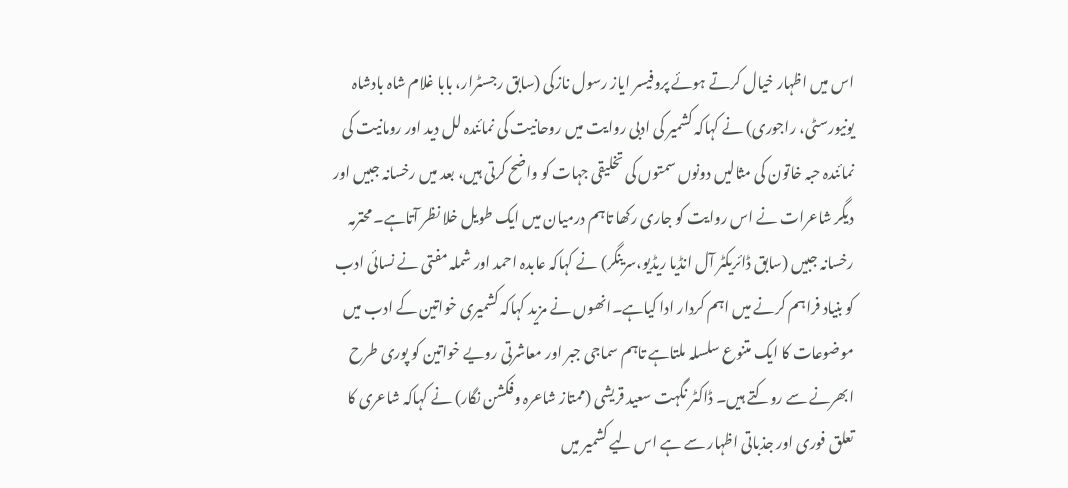اس میں اظہار خیال کرتے ہوئے پروفیسر ایاز رسول نازکی (سابق رجسٹرار، بابا غلام شاہ بادشاہ یونیورسٹی، راجوری) نے کہاکہ کشمیر کی ادبی روایت میں روحانیت کی نمائندہ لل دید اور رومانیت کی نمائندہ حبہ خاتون کی مثالیں دونوں سمتوں کی تخلیقی جہات کو واضح کرتی ہیں، بعد میں رخسانہ جبیں اور دیگر شاعرات نے اس روایت کو جاری رکھا تاہم درمیان میں ایک طویل خلا نظر آتاہے۔ محترمہ رخسانہ جبیں (سابق ڈائریکٹر آل انڈیا ریڈیو،سرینگر) نے کہاکہ عابدہ احمد اور شملہ مفتی نے نسائی ادب کو بنیاد فراہم کرنے میں اہم کردار ادا کیاہے۔انھوں نے مزید کہاکہ کشمیری خواتین کے ادب میں موضوعات کا ایک متنوع سلسلہ ملتاہے تاہم سماجی جبر اور معاشرتی رویے خواتین کو پوری طرح ابھرنے سے روکتے ہیں۔ ڈاکٹر نگہت سعید قریشی (ممتاز شاعرہ وفکشن نگار) نے کہاکہ شاعری کا تعلق فوری اور جذباتی اظہار سے ہے اس لیے کشمیر میں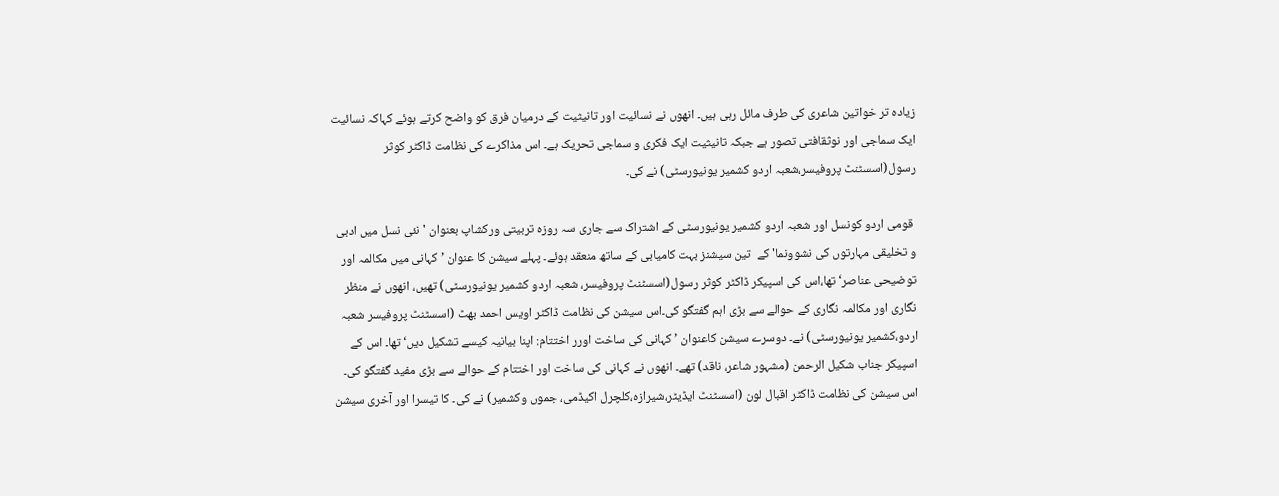زیادہ تر خواتین شاعری کی طرف مائل رہی ہیں۔ انھوں نے نسائیت اور تانیثیت کے درمیان فرق کو واضح کرتے ہوئے کہاکہ نسائیت ایک سماجی اور نوثقافتی تصور ہے جبکہ تانیثیت ایک فکری و سماجی تحریک ہے۔ اس مذاکرے کی نظامت ڈاکٹر کوثر رسول(اسسٹنٹ پروفیسر،شعبہ اردو کشمیر یونیورسٹی) نے کی۔

 قومی اردو کونسل اور شعبہ اردو کشمیر یونیورسٹی کے اشتراک سے جاری سہ روزہ تربیتی ورکشاپ بعنوان 'نئی نسل میں ادبی و تخلیقی مہارتوں کی نشوونما' کے  تین سیشنز بہت کامیابی کے ساتھ منعقد ہوئے۔ پہلے سیشن کا عنوان ’کہانی میں مکالمہ اور توضیحی عناصر‘ تھا،اس کی اسپیکر ڈاکٹر کوثر رسول(اسسٹنٹ پروفیسر، شعبہ اردو کشمیر یونیورسٹی) تھیں، انھوں نے منظر نگاری اور مکالمہ نگاری کے حوالے سے بڑی اہم گفتگو کی۔اس سیشن کی نظامت ڈاکٹر اویس احمد بھٹ (اسسٹنٹ پروفیسر شعبہ اردو،کشمیر یونیورسٹی) نے۔ دوسرے سیشن کاعنوان ’کہانی کی ساخت اورر اختتام: اپنا بیانیہ کیسے تشکیل دیں‘ تھا۔ اس کے اسپیکر جناب شکیل الرحمن (مشہور شاعر، ناقد) تھے۔ انھوں نے کہانی کی ساخت اور اختتام کے حوالے سے بڑی مفید گفتگو کی۔ اس سیشن کی نظامت ڈاکٹر اقبال لون (اسسٹنٹ ایڈیٹر،شیرازہ،کلچرل اکیڈمی، جموں وکشمیر) نے کی۔ کا تیسرا اور آخری سیشن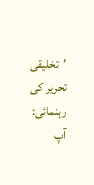’تخلیقی تحریر کی رہنمائی: آپ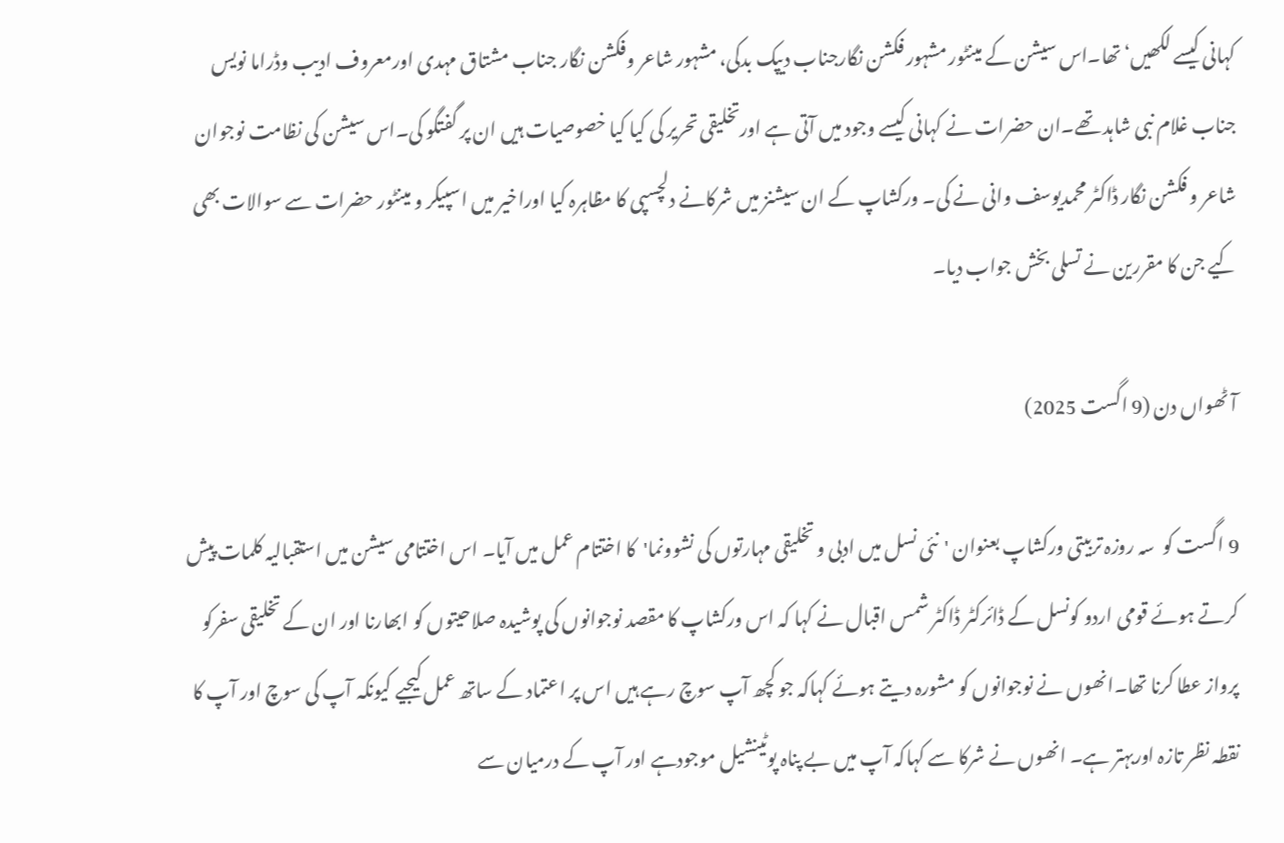کہانی کیسے لکھیں‘تھا۔اس سیشن کے مینٹور مشہور فکشن نگارجناب دیپک بدکی، مشہور شاعر وفکشن نگار جناب مشتاق مہدی اورمعروف ادیب وڈراما نویس جناب غلام نبی شاہد تھے۔ان حضرات نے کہانی کیسے وجود میں آتی ہے اورتخلیقی تحریر کی کیا کیا خصوصیات ہیں ان پر گفتگو کی۔اس سیشن کی نظامت نوجوان شاعر و فکشن نگار ڈاکٹر محمدیوسف وانی نے کی۔ ورکشاپ کے ان سیشنز میں شرکانے دلچسپی کا مظاہرہ کیا اوراخیر میں اسپیکر و مینٹور حضرات سے سوالات بھی کیے جن کا مقررین نے تسلی بخش جواب دیا۔

آٹھواں دن (9 اگست 2025)

9 اگست کو  سہ روزہ تربیتی ورکشاپ بعنوان 'نئی نسل میں ادبی و تخلیقی مہارتوں کی نشوونما'کا اختتام عمل میں آیا۔ اس اختتامی سیشن میں استقبالیہ کلمات پیش کرتے ہوئے قومی اردو کونسل کے ڈائرکٹر ڈاکٹر شمس اقبال نے کہا کہ اس ورکشاپ کا مقصد نوجوانوں کی پوشیدہ صلاحیتوں کو ابھارنا اور ان کے تخلیقی سفرکو پرواز عطا کرنا تھا۔انھوں نے نوجوانوں کو مشورہ دیتے ہوئے کہاکہ جو کچھ آپ سوچ رہے ہیں اس پر اعتماد کے ساتھ عمل کیجیے کیونکہ آپ کی سوچ اور آپ کا نقطہ نظر تازہ اوربہتر ہے۔ انھوں نے شرکا سے کہاکہ آپ میں بے پناہ پوٹینشیل موجودہے اور آپ کے درمیان سے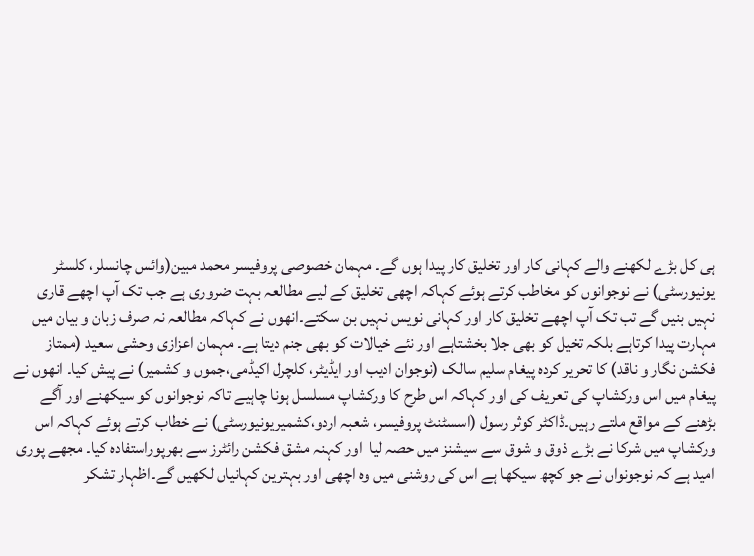ہی کل بڑے لکھنے والے کہانی کار اور تخلیق کار پیدا ہوں گے۔ مہمان خصوصی پروفیسر محمد مبین(وائس چانسلر، کلسٹر یونیورسٹی) نے نوجوانوں کو مخاطب کرتے ہوئے کہاکہ اچھی تخلیق کے لیے مطالعہ بہت ضروری ہے جب تک آپ اچھے قاری نہیں بنیں گے تب تک آپ اچھے تخلیق کار اور کہانی نویس نہیں بن سکتے۔انھوں نے کہاکہ مطالعہ نہ صرف زبان و بیان میں مہارت پیدا کرتاہے بلکہ تخیل کو بھی جلا بخشتاہے اور نئے خیالات کو بھی جنم دیتا ہے۔ مہمان اعزازی وحشی سعید (ممتاز فکشن نگار و ناقد) کا تحریر کردہ پیغام سلیم سالک (نوجوان ادیب اور ایڈیٹر، کلچرل اکیڈمی،جموں و کشمیر) نے پیش کیا۔ انھوں نے پیغام میں اس ورکشاپ کی تعریف کی اور کہاکہ اس طرح کا ورکشاپ مسلسل ہونا چاہیے تاکہ نوجوانوں کو سیکھنے اور آگے بڑھنے کے مواقع ملتے رہیں۔ڈاکٹر کوثر رسول (اسسٹنٹ پروفیسر، شعبہ اردو،کشمیریونیورسٹی) نے خطاب کرتے ہوئے کہاکہ اس ورکشاپ میں شرکا نے بڑے ذوق و شوق سے سیشنز میں حصہ لیا  اور کہنہ مشق فکشن رائٹرز سے بھرپوراستفادہ کیا۔ مجھے پوری امید ہے کہ نوجونواں نے جو کچھ سیکھا ہے اس کی روشنی میں وہ اچھی اور بہترین کہانیاں لکھیں گے۔اظہار تشکر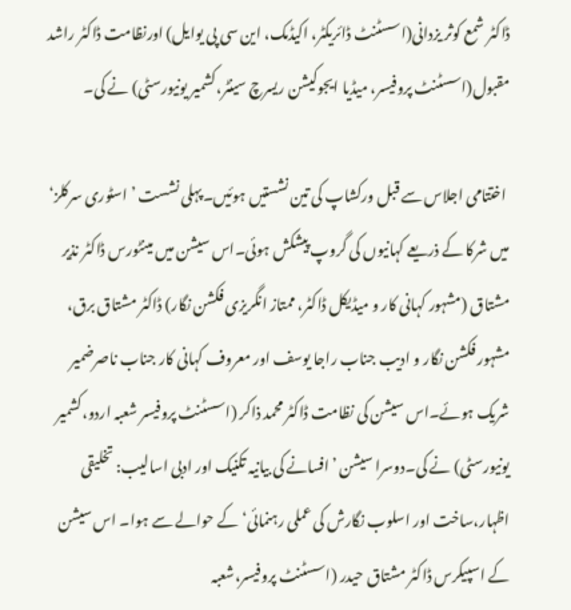ڈاکٹر شمع کوثر یزدانی(اسسٹنٹ ڈائریکٹر، اکیڈمک، این سی پی یوایل) اورنظامت ڈاکٹر راشد مقبول(اسسٹنٹ پروفیسر، میڈیا ایجوکیشن ریسرچ سینٹر،کشمیر یونیورسٹی) نے کی۔

 اختتامی اجلاس سے قبل ورکشاپ کی تین نشستیں ہوئیں۔پہلی نشست ’اسٹوری سرکلز‘ میں شرکا کے ذریعے کہانیوں کی گروپ پیشکش ہوئی۔اس سیشن میں مینٹورس ڈاکٹر نذیر مشتاق (مشہور کہانی کار و میڈیکل ڈاکٹر، ممتاز انگریزی فکشن نگار) ڈاکٹر مشتاق برق، مشہور فکشن نگار و ادیب جناب راجا یوسف اور معروف کہانی کار جناب ناصرضمیر شریک ہوئے۔اس سیشن کی نظامت ڈاکٹر محمد ذاکر (اسسٹنٹ پروفیسر شعبہ اردو،کشمیر یونیورسٹی) نے کی۔دوسرا سیشن ’افسانے کی بیانیہ تکنیک اور ادبی اسالیب: تخلیقی اظہار،ساخت اور اسلوب نگارش کی عملی رہنمائی‘کے حوالے سے ہوا۔ اس سیشن کے اسپیکرس ڈاکٹر مشتاق حیدر (اسسٹنٹ پروفیسر،شعبہ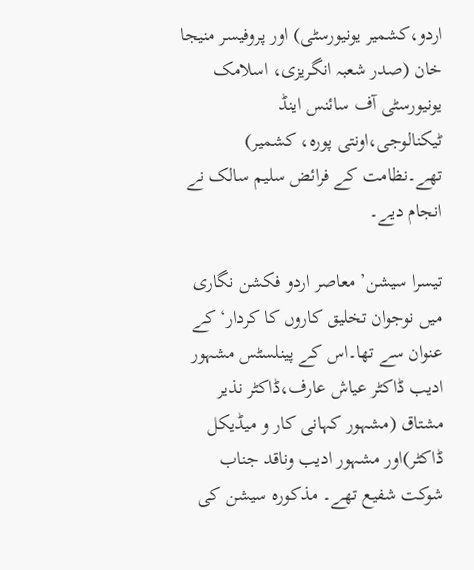اردو،کشمیر یونیورسٹی) اور پروفیسر منیجا خان (صدر شعبہ انگریزی، اسلامک یونیورسٹی آف سائنس اینڈ ٹیکنالوجی،اونتی پورہ، کشمیر) تھے۔نظامت کے فرائض سلیم سالک نے انجام دیے۔

تیسرا سیشن’ معاصر اردو فکشن نگاری میں نوجوان تخلیق کاروں کا کردار‘ کے عنوان سے تھا۔اس کے پینلسٹس مشہور ادیب ڈاکٹر عیاش عارف،ڈاکٹر نذیر مشتاق (مشہور کہانی کار و میڈیکل ڈاکٹر)اور مشہور ادیب وناقد جناب شوکت شفیع تھے۔ مذکورہ سیشن کی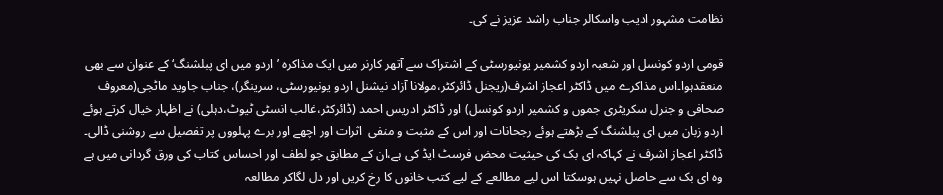نظامت مشہور ادیب واسکالر جناب راشد عزیز نے کی۔

قومی اردو کونسل اور شعبہ اردو کشمیر یونیورسٹی کے اشتراک سے آتھر کارنر میں ایک مذاکرہ ’اردو میں ای پبلشنگ‘ کے عنوان سے بھی منعقدہوا۔اس مذاکرے میں ڈاکٹر اعجاز اشرف(ریجنل ڈائرکٹر،مولانا آزاد نیشنل اردو یونیورسٹی، سرینگر)، جناب جاوید ماٹجی(معروف صحافی و جنرل سکریٹری جموں و کشمیر اردو کونسل) اور ڈاکٹر ادریس احمد (ڈائرکٹر،غالب انسٹی ٹیوٹ،دہلی) نے اظہار خیال کرتے ہوئے اردو زبان میں ای پبلشنگ کے بڑھتے ہوئے رجحانات اور اس کے مثبت و منفی  اثرات اور اچھے اور برے پہلووں پر تفصیل سے روشنی ڈالی۔ ڈاکٹر اعجاز اشرف نے کہاکہ ای بک کی حیثیت محض فرسٹ ایڈ کی ہے،ان کے مطابق جو لطف اور احساس کتاب کی ورق گردانی میں ہے وہ ای بک سے حاصل نہیں ہوسکتا اس لیے مطالعے کے لیے کتب خانوں کا رخ کریں اور دل لگاکر مطالعہ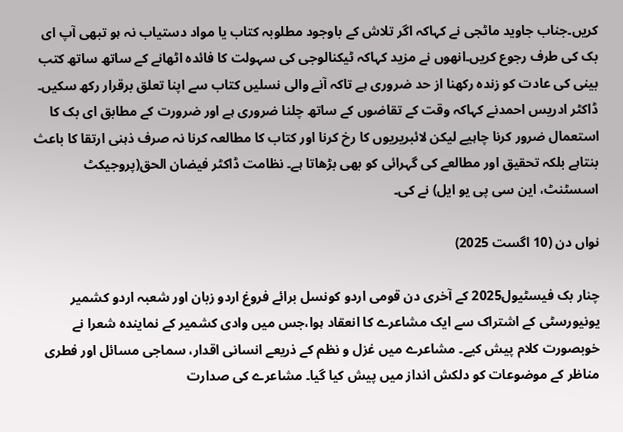کریں۔جناب جاوید ماٹجی نے کہاکہ اگر تلاش کے باوجود مطلوبہ کتاب یا مواد دستیاب نہ ہو تبھی آپ ای بک کی طرف رجوع کریں۔انھوں نے مزید کہاکہ ٹیکنالوجی کی سہولت کا فائدہ اٹھانے کے ساتھ ساتھ کتب بینی کی عادت کو زندہ رکھنا از حد ضروری ہے تاکہ آنے والی نسلیں کتاب سے اپنا تعلق برقرار رکھ سکیں۔ ڈاکٹر ادریس احمدنے کہاکہ وقت کے تقاضوں کے ساتھ چلنا ضروری ہے اور ضرورت کے مطابق ای بک کا استعمال ضرور کرنا چاہیے لیکن لائبریریوں کا رخ کرنا اور کتاب کا مطالعہ کرنا نہ صرف ذہنی ارتقا کا باعث بنتاہے بلکہ تحقیق اور مطالعے کی گہرائی کو بھی بڑھاتا ہے۔ نظامت ڈاکٹر فیضان الحق(پروجیکٹ اسسٹنٹ، این سی پی یو ایل) نے کی۔

نواں دن (10 اگست 2025)

چنار بک فیسٹیول2025 کے آخری دن قومی اردو کونسل برائے فروغ اردو زبان اور شعبہ اردو کشمیر یونیورسٹی کے اشتراک سے ایک مشاعرے کا انعقاد ہوا،جس میں وادی کشمیر کے نمایندہ شعرا نے خوبصورت کلام پیش کیے۔ مشاعرے میں غزل و نظم کے ذریعے انسانی اقدار، سماجی مسائل اور فطری مناظر کے موضوعات کو دلکش انداز میں پیش کیا گیا۔ مشاعرے کی صدارت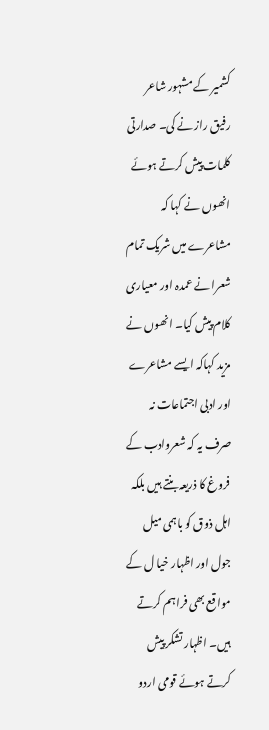کشمیر کے مشہور شاعر رفیق راز نے کی۔ صدارتی کلمات پیش کرتے ہوئے انھوں نے کہا کہ مشاعرے میں شریک تمام شعرا نے عمدہ اور معیاری کلام پیش کیا۔ انھوں نے مزید کہاکہ ایسے مشاعرے اور ادبی اجتماعات نہ صرف یہ کہ شعروادب کے فروغ کا ذریعہ بنتے ہیں بلکہ اہل ذوق کو باہمی میل جول اور اظہار خیا ل کے مواقع بھی فراہم کرتے ہیں۔ اظہار تشکر پیش کرتے ہوئے قومی اردو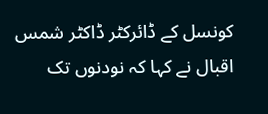کونسل کے ڈائرکٹر ڈاکٹر شمس اقبال نے کہا کہ نودنوں تک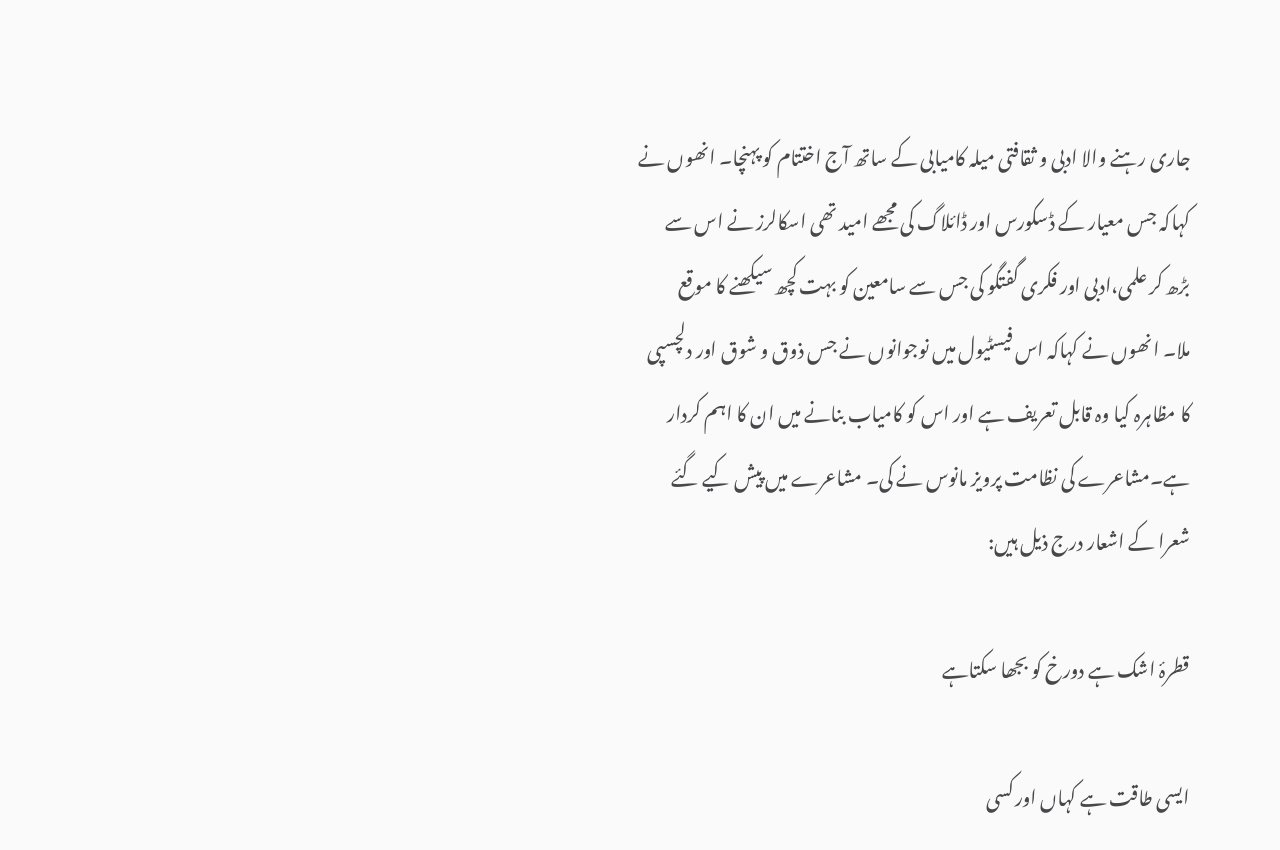جاری رہنے والا ادبی و ثقافتی میلہ کامیابی کے ساتھ آج اختتام کو پہنچا۔ انھوں نے کہاکہ جس معیار کے ڈسکورس اور ڈائلاگ کی مجھے امید تھی اسکالرز نے اس سے بڑھ کر علمی،ادبی اور فکری گفتگو کی جس سے سامعین کو بہت کچھ سیکھنے کا موقع ملا۔ انھوں نے کہاکہ اس فیسٹیول میں نوجوانوں نے جس ذوق و شوق اور دلچسپی کا مظاہرہ کیا وہ قابل تعریف ہے اور اس کو کامیاب بنانے میں ان کا اہم کردار ہے۔مشاعرے کی نظامت پرویز مانوس نے کی۔ مشاعرے میں پیش کیے گئے شعرا کے اشعار درج ذیل ہیں:

قطرۂ اشک ہے دورخ کو بجھا سکتاہے

ایسی طاقت ہے کہاں اور کسی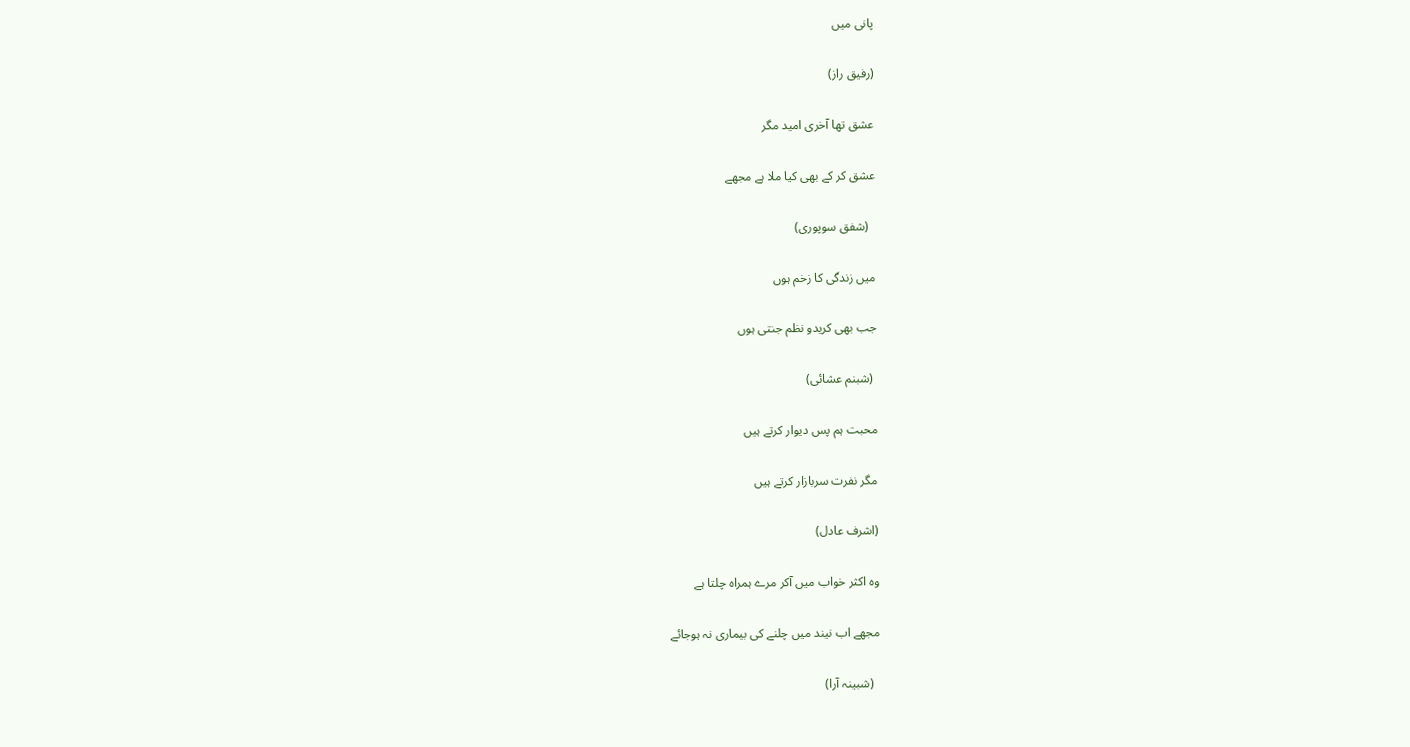پانی میں

(رفیق راز)

عشق تھا آخری امید مگر

عشق کر کے بھی کیا ملا ہے مجھے

  (شفق سوپوری)

میں زندگی کا زخم ہوں

جب بھی کریدو نظم جنتی ہوں

 (شبنم عشائی)

محبت ہم پس دیوار کرتے ہیں

مگر نفرت سربازار کرتے ہیں

(اشرف عادل)

وہ اکثر خواب میں آکر مرے ہمراہ چلتا ہے

مجھے اب نیند میں چلنے کی بیماری نہ ہوجائے

  (شبینہ آرا)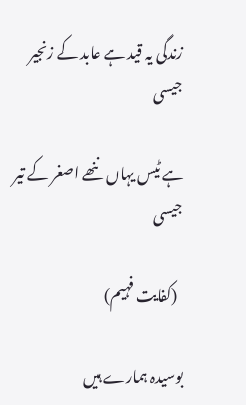زندگی یہ قید ہے عابد کے زنجیر جیسی

ہے ٹیس یہاں ننھے اصغر کے تیر جیسی

  (کفایت فہیم)

بوسیدہ ہمارے ہیں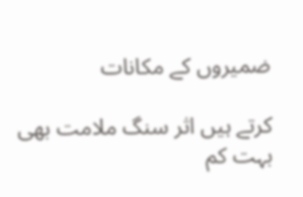ضمیروں کے مکانات

کرتے ہیں اثر سنگ ملامت بھی بہت کم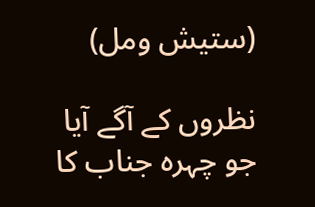(ستیش ومل)

نظروں کے آگے آیا جو چہرہ جناب کا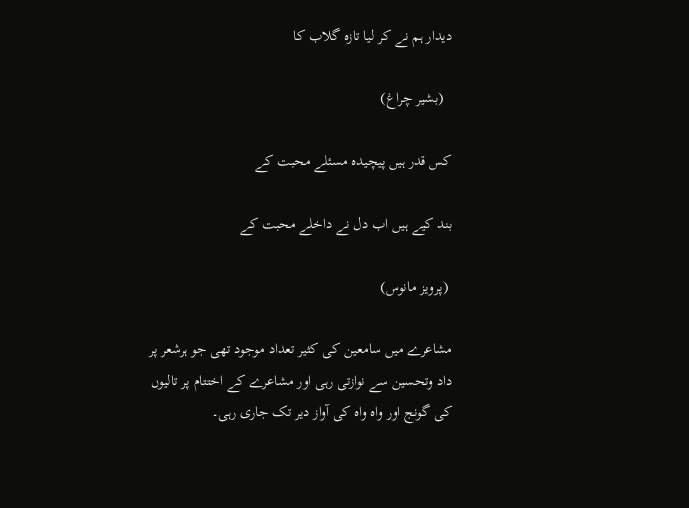دیدار ہم نے کر لیا تازہ گلاب کا

  (بشیر چراغ)

کس قدر ہیں پیچیدہ مسئلے محبت کے

بند کیے ہیں اب دل نے داخلے محبت کے

 (پرویز مانوس)

مشاعرے میں سامعین کی کثیر تعداد موجود تھی جو ہرشعر پر داد وتحسین سے نوازتی رہی اور مشاعرے کے اختتام پر تالیوں کی گونج اور واہ واہ کی آواز دیر تک جاری رہی۔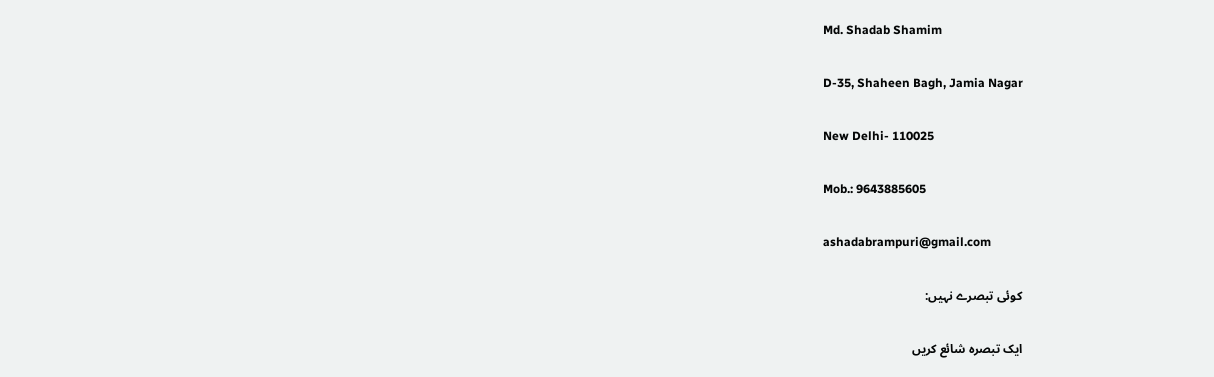Md. Shadab Shamim

D-35, Shaheen Bagh, Jamia Nagar

New Delhi- 110025

Mob.: 9643885605

ashadabrampuri@gmail.com

کوئی تبصرے نہیں:

ایک تبصرہ شائع کریں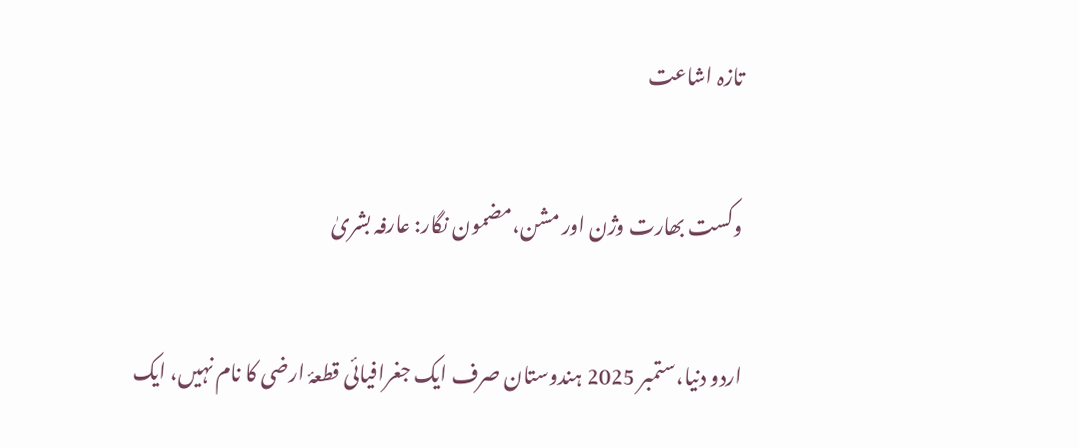تازہ اشاعت

وکست بھارت وژن اور مشن،مضمون نگار: عارفہ بشریٰ

اردو دنیا،ستمبر 2025 ہندوستان صرف ایک جغرافیائی قطعۂ ارضی کا نام نہیں، ایک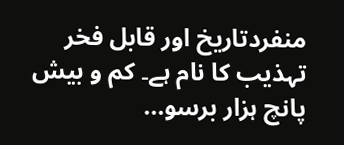منفردتاریخ اور قابل فخر تہذیب کا نام ہے۔ کم و بیش پانچ ہزار برسو...